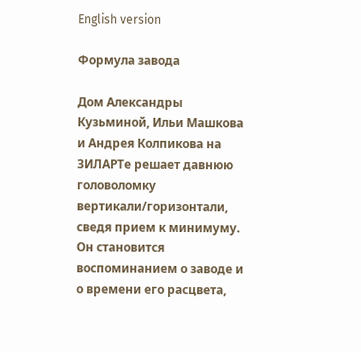English version

Формула завода

Дом Александры Кузьминой, Ильи Машкова и Андрея Колпикова на ЗИЛАРТе решает давнюю головоломку вертикали/горизонтали, сведя прием к минимуму. Он становится воспоминанием о заводе и о времени его расцвета,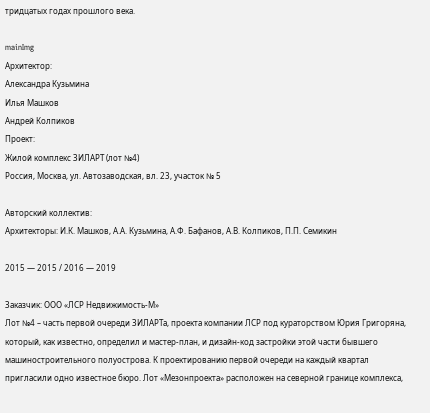тридцатых годах прошлого века.

mainImg
Архитектор:
Александра Кузьмина
Илья Машков
Андрей Колпиков
Проект:
Жилой комплекс ЗИЛАРТ (лот №4)
Россия, Москва, ул. Автозаводская, вл. 23, участок № 5

Авторский коллектив:
Архитекторы: И.К. Машков, А.А. Кузьмина, А.Ф. Бафанов, А.В. Колпиков, П.П. Семикин

2015 — 2015 / 2016 — 2019

Заказчик: ООО «ЛСР Недвижимость-М»
Лот №4 – часть первой очереди ЗИЛАРТа, проекта компании ЛСР под кураторством Юрия Григоряна, который, как известно, определил и мастер-план, и дизайн-код застройки этой части бывшего машиностроительного полуострова. К проектированию первой очереди на каждый квартал пригласили одно известное бюро. Лот «Мезонпроекта» расположен на северной границе комплекса,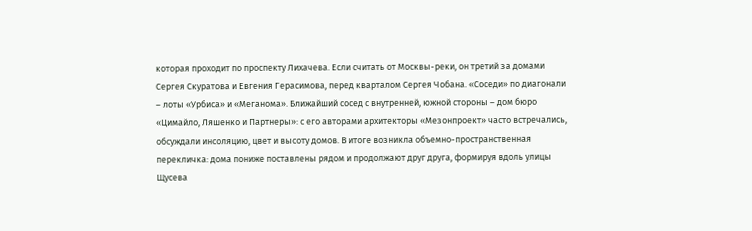которая проходит по проспекту Лихачева. Если считать от Москвы-реки, он третий за домами Сергея Скуратова и Евгения Герасимова, перед кварталом Сергея Чобана. «Соседи» по диагонали – лоты «Урбиса» и «Меганома». Ближайший сосед с внутренней, южной стороны – дом бюро «Цимайло, Ляшенко и Партнеры»: с его авторами архитекторы «Мезонпроект» часто встречались, обсуждали инсоляцию, цвет и высоту домов. В итоге возникла объемно-пространственная перекличка: дома пониже поставлены рядом и продолжают друг друга, формируя вдоль улицы Щусева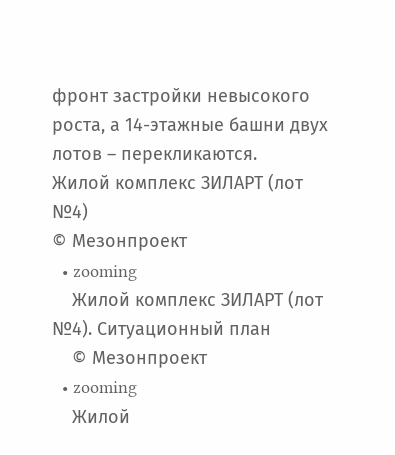фронт застройки невысокого роста, а 14-этажные башни двух лотов – перекликаются.
Жилой комплекс ЗИЛАРТ (лот №4)
© Мезонпроект
  • zooming
    Жилой комплекс ЗИЛАРТ (лот №4). Ситуационный план
    © Мезонпроект
  • zooming
    Жилой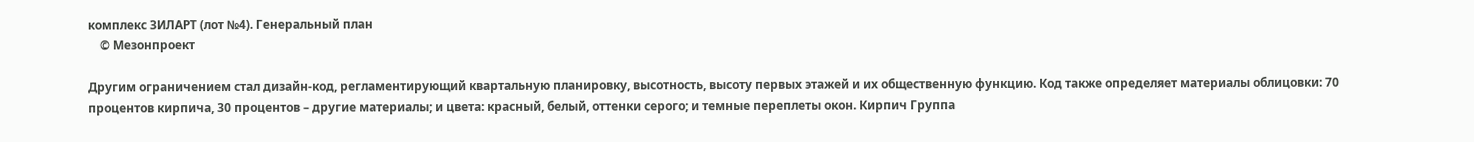комплекс ЗИЛАРТ (лот №4). Генеральный план
    © Мезонпроект

Другим ограничением стал дизайн-код, регламентирующий квартальную планировку, высотность, высоту первых этажей и их общественную функцию. Код также определяет материалы облицовки: 70 процентов кирпича, 30 процентов – другие материалы; и цвета: красный, белый, оттенки серого; и темные переплеты окон. Кирпич Группа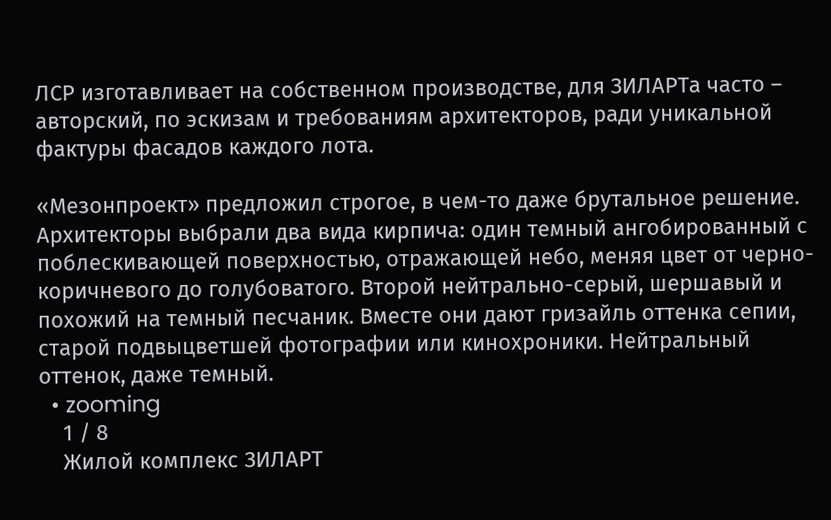ЛСР изготавливает на собственном производстве, для ЗИЛАРТа часто – авторский, по эскизам и требованиям архитекторов, ради уникальной фактуры фасадов каждого лота.

«Мезонпроект» предложил строгое, в чем-то даже брутальное решение. Архитекторы выбрали два вида кирпича: один темный ангобированный с поблескивающей поверхностью, отражающей небо, меняя цвет от черно-коричневого до голубоватого. Второй нейтрально-серый, шершавый и похожий на темный песчаник. Вместе они дают гризайль оттенка сепии, старой подвыцветшей фотографии или кинохроники. Нейтральный оттенок, даже темный.
  • zooming
    1 / 8
    Жилой комплекс ЗИЛАРТ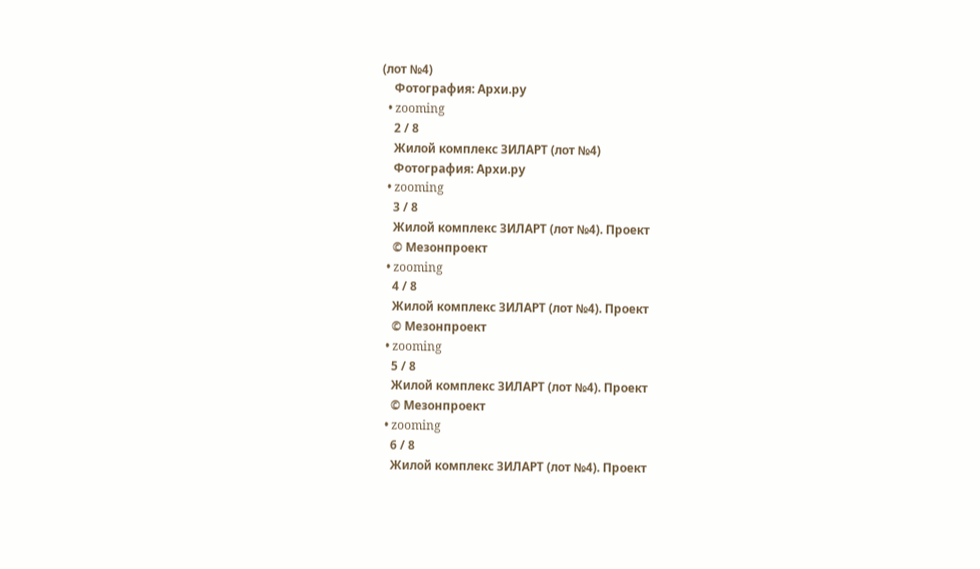(лот №4)
    Фотография: Архи.ру
  • zooming
    2 / 8
    Жилой комплекс ЗИЛАРТ (лот №4)
    Фотография: Архи.ру
  • zooming
    3 / 8
    Жилой комплекс ЗИЛАРТ (лот №4). Проект
    © Мезонпроект
  • zooming
    4 / 8
    Жилой комплекс ЗИЛАРТ (лот №4). Проект
    © Мезонпроект
  • zooming
    5 / 8
    Жилой комплекс ЗИЛАРТ (лот №4). Проект
    © Мезонпроект
  • zooming
    6 / 8
    Жилой комплекс ЗИЛАРТ (лот №4). Проект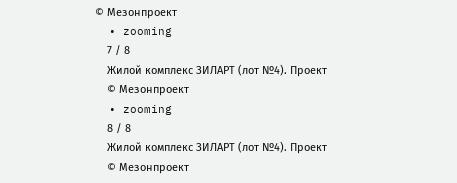© Мезонпроект
  • zooming
    7 / 8
    Жилой комплекс ЗИЛАРТ (лот №4). Проект
    © Мезонпроект
  • zooming
    8 / 8
    Жилой комплекс ЗИЛАРТ (лот №4). Проект
    © Мезонпроект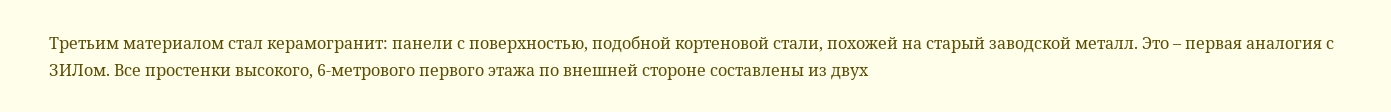Третьим материалом стал керамогранит: панели с поверхностью, подобной кортеновой стали, похожей на старый заводской металл. Это – первая аналогия с ЗИЛом. Все простенки высокого, 6-метрового первого этажа по внешней стороне составлены из двух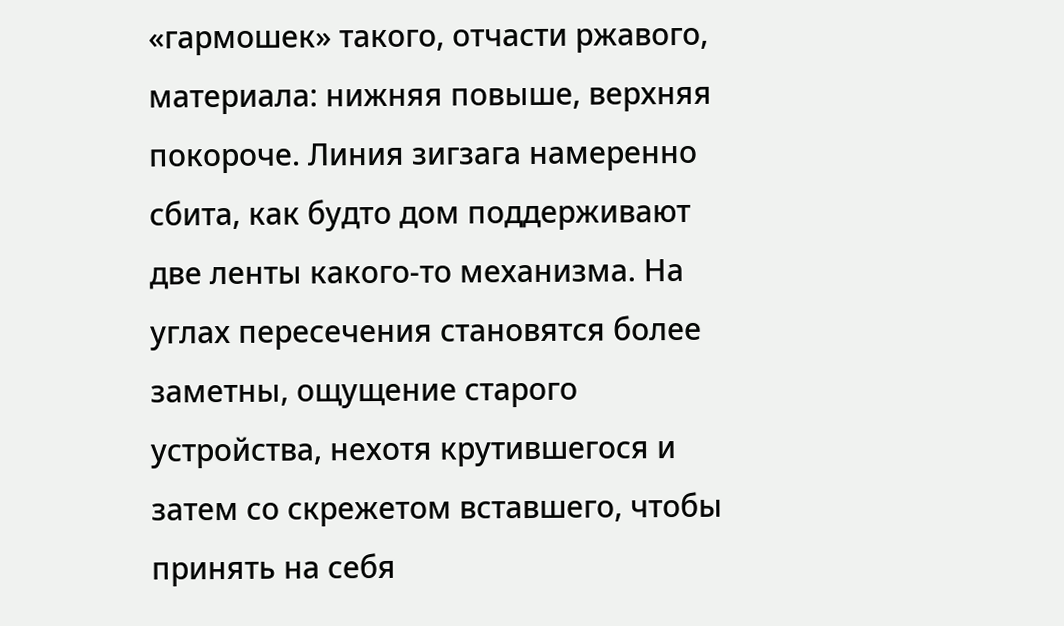«гармошек» такого, отчасти ржавого, материала: нижняя повыше, верхняя покороче. Линия зигзага намеренно сбита, как будто дом поддерживают две ленты какого-то механизма. На углах пересечения становятся более заметны, ощущение старого устройства, нехотя крутившегося и затем со скрежетом вставшего, чтобы принять на себя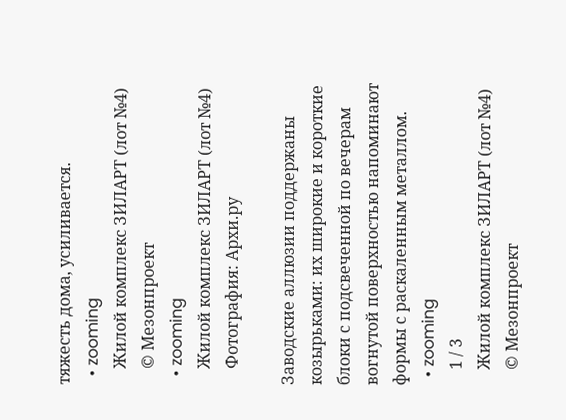тяжесть дома, усиливается.
  • zooming
    Жилой комплекс ЗИЛАРТ (лот №4)
    © Мезонпроект
  • zooming
    Жилой комплекс ЗИЛАРТ (лот №4)
    Фотография: Архи.ру

Заводские аллюзии поддержаны козырьками: их широкие и короткие блоки с подсвеченной по вечерам вогнутой поверхностью напоминают формы с раскаленным металлом.
  • zooming
    1 / 3
    Жилой комплекс ЗИЛАРТ (лот №4)
    © Мезонпроект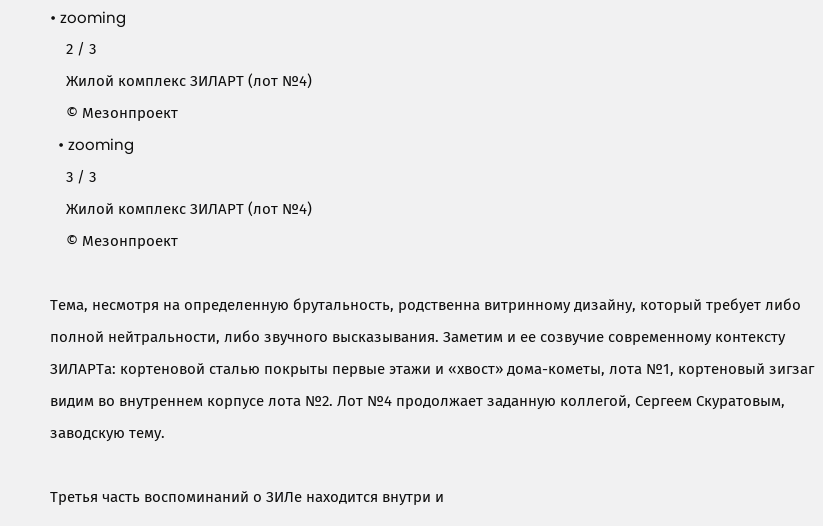• zooming
    2 / 3
    Жилой комплекс ЗИЛАРТ (лот №4)
    © Мезонпроект
  • zooming
    3 / 3
    Жилой комплекс ЗИЛАРТ (лот №4)
    © Мезонпроект

Тема, несмотря на определенную брутальность, родственна витринному дизайну, который требует либо полной нейтральности, либо звучного высказывания. Заметим и ее созвучие современному контексту ЗИЛАРТа: кортеновой сталью покрыты первые этажи и «хвост» дома-кометы, лота №1, кортеновый зигзаг видим во внутреннем корпусе лота №2. Лот №4 продолжает заданную коллегой, Сергеем Скуратовым, заводскую тему.

Третья часть воспоминаний о ЗИЛе находится внутри и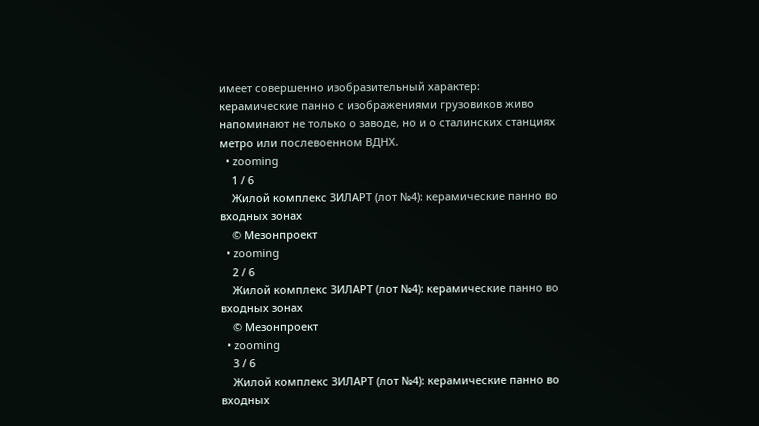имеет совершенно изобразительный характер: керамические панно с изображениями грузовиков живо напоминают не только о заводе, но и о сталинских станциях метро или послевоенном ВДНХ.
  • zooming
    1 / 6
    Жилой комплекс ЗИЛАРТ (лот №4): керамические панно во входных зонах
    © Мезонпроект
  • zooming
    2 / 6
    Жилой комплекс ЗИЛАРТ (лот №4): керамические панно во входных зонах
    © Мезонпроект
  • zooming
    3 / 6
    Жилой комплекс ЗИЛАРТ (лот №4): керамические панно во входных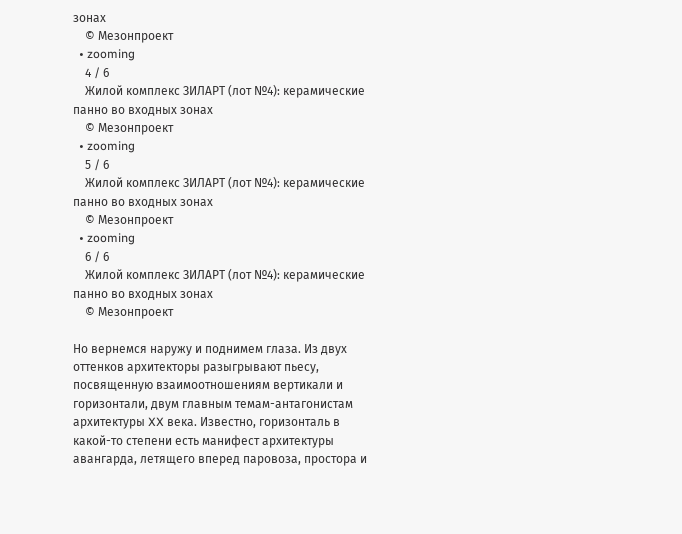зонах
    © Мезонпроект
  • zooming
    4 / 6
    Жилой комплекс ЗИЛАРТ (лот №4): керамические панно во входных зонах
    © Мезонпроект
  • zooming
    5 / 6
    Жилой комплекс ЗИЛАРТ (лот №4): керамические панно во входных зонах
    © Мезонпроект
  • zooming
    6 / 6
    Жилой комплекс ЗИЛАРТ (лот №4): керамические панно во входных зонах
    © Мезонпроект

Но вернемся наружу и поднимем глаза. Из двух оттенков архитекторы разыгрывают пьесу, посвященную взаимоотношениям вертикали и горизонтали, двум главным темам-антагонистам архитектуры XX века. Известно, горизонталь в какой-то степени есть манифест архитектуры авангарда, летящего вперед паровоза, простора и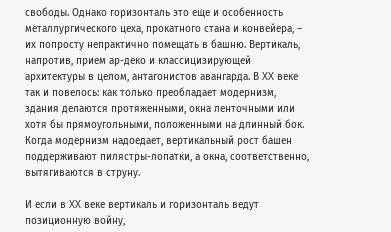свободы. Однако горизонталь это еще и особенность металлургического цеха, прокатного стана и конвейера, – их попросту непрактично помещать в башню. Вертикаль, напротив, прием ар-деко и классицизирующей архитектуры в целом, антагонистов авангарда. В XX веке так и повелось: как только преобладает модернизм, здания делаются протяженными, окна ленточными или хотя бы прямоугольными, положенными на длинный бок. Когда модернизм надоедает, вертикальный рост башен поддерживают пилястры-лопатки, а окна, соответственно, вытягиваются в струну.

И если в XX веке вертикаль и горизонталь ведут позиционную войну,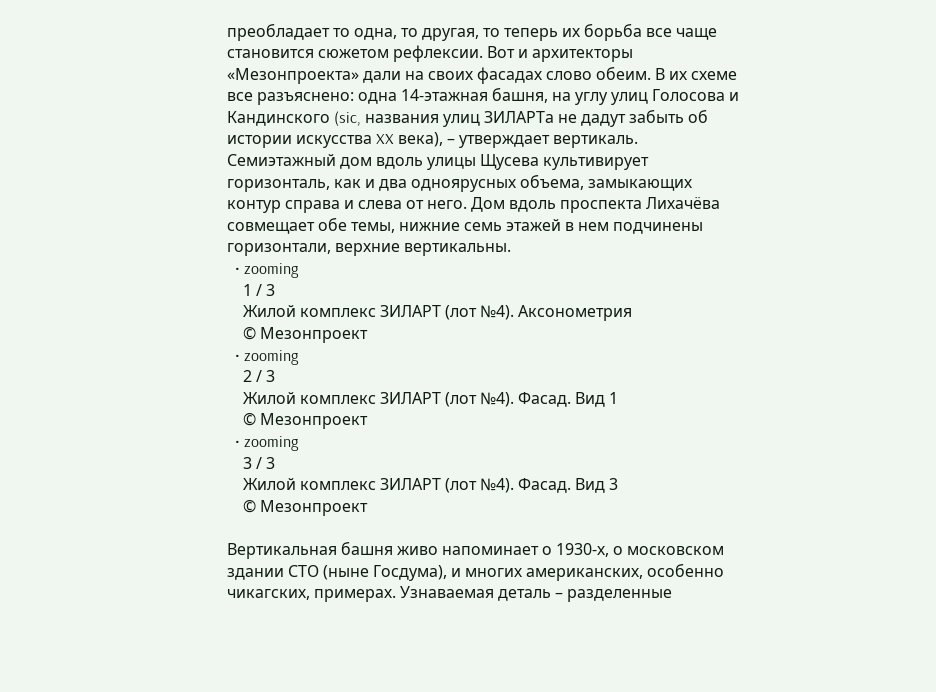преобладает то одна, то другая, то теперь их борьба все чаще становится сюжетом рефлексии. Вот и архитекторы «Мезонпроекта» дали на своих фасадах слово обеим. В их схеме все разъяснено: одна 14-этажная башня, на углу улиц Голосова и Кандинского (sic, названия улиц ЗИЛАРТа не дадут забыть об истории искусства XX века), – утверждает вертикаль. Семиэтажный дом вдоль улицы Щусева культивирует горизонталь, как и два одноярусных объема, замыкающих контур справа и слева от него. Дом вдоль проспекта Лихачёва совмещает обе темы, нижние семь этажей в нем подчинены горизонтали, верхние вертикальны.
  • zooming
    1 / 3
    Жилой комплекс ЗИЛАРТ (лот №4). Аксонометрия
    © Мезонпроект
  • zooming
    2 / 3
    Жилой комплекс ЗИЛАРТ (лот №4). Фасад. Вид 1
    © Мезонпроект
  • zooming
    3 / 3
    Жилой комплекс ЗИЛАРТ (лот №4). Фасад. Вид 3
    © Мезонпроект

Вертикальная башня живо напоминает о 1930-х, о московском здании СТО (ныне Госдума), и многих американских, особенно чикагских, примерах. Узнаваемая деталь – разделенные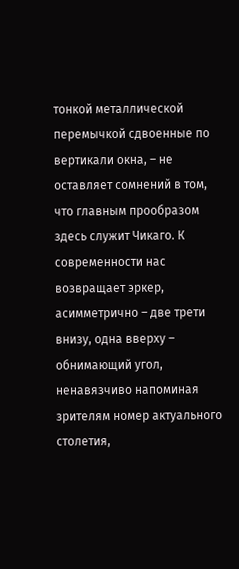тонкой металлической перемычкой сдвоенные по вертикали окна, – не оставляет сомнений в том, что главным прообразом здесь служит Чикаго. К современности нас возвращает эркер, асимметрично – две трети внизу, одна вверху – обнимающий угол, ненавязчиво напоминая зрителям номер актуального столетия,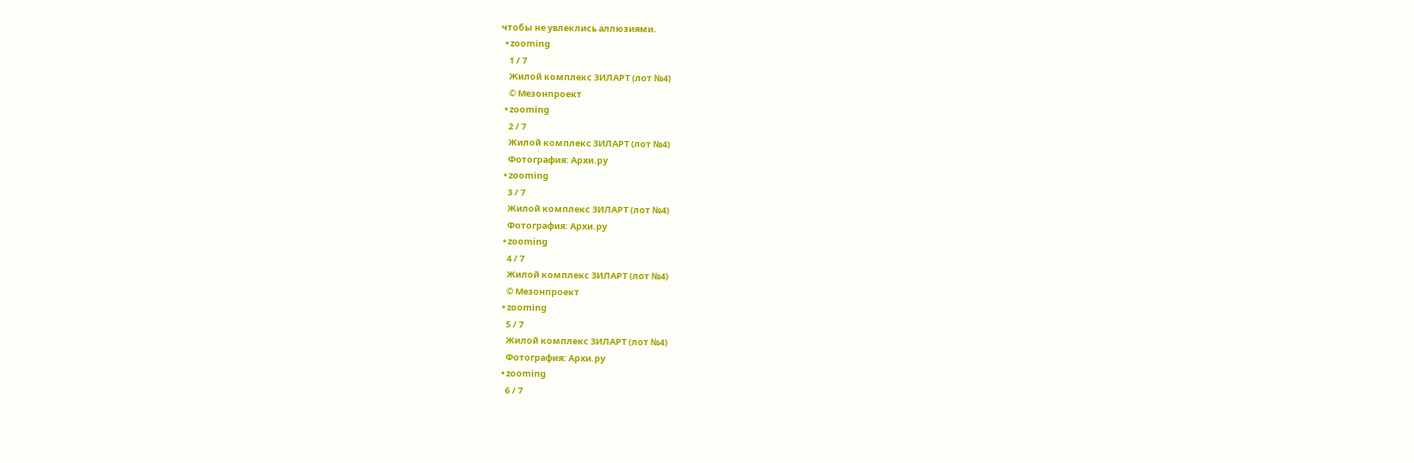чтобы не увлеклись аллюзиями.
  • zooming
    1 / 7
    Жилой комплекс ЗИЛАРТ (лот №4)
    © Мезонпроект
  • zooming
    2 / 7
    Жилой комплекс ЗИЛАРТ (лот №4)
    Фотография: Архи.ру
  • zooming
    3 / 7
    Жилой комплекс ЗИЛАРТ (лот №4)
    Фотография: Архи.ру
  • zooming
    4 / 7
    Жилой комплекс ЗИЛАРТ (лот №4)
    © Мезонпроект
  • zooming
    5 / 7
    Жилой комплекс ЗИЛАРТ (лот №4)
    Фотография: Архи.ру
  • zooming
    6 / 7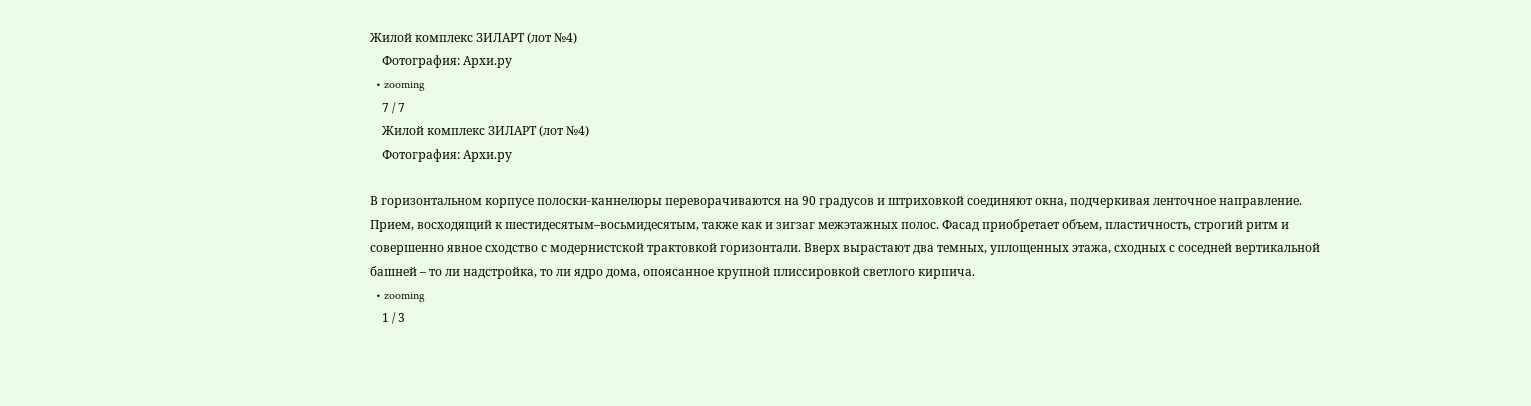Жилой комплекс ЗИЛАРТ (лот №4)
    Фотография: Архи.ру
  • zooming
    7 / 7
    Жилой комплекс ЗИЛАРТ (лот №4)
    Фотография: Архи.ру

В горизонтальном корпусе полоски-каннелюры переворачиваются на 90 градусов и штриховкой соединяют окна, подчеркивая ленточное направление. Прием, восходящий к шестидесятым–восьмидесятым, также как и зигзаг межэтажных полос. Фасад приобретает объем, пластичность, строгий ритм и совершенно явное сходство с модернистской трактовкой горизонтали. Вверх вырастают два темных, уплощенных этажа, сходных с соседней вертикальной башней – то ли надстройка, то ли ядро дома, опоясанное крупной плиссировкой светлого кирпича.
  • zooming
    1 / 3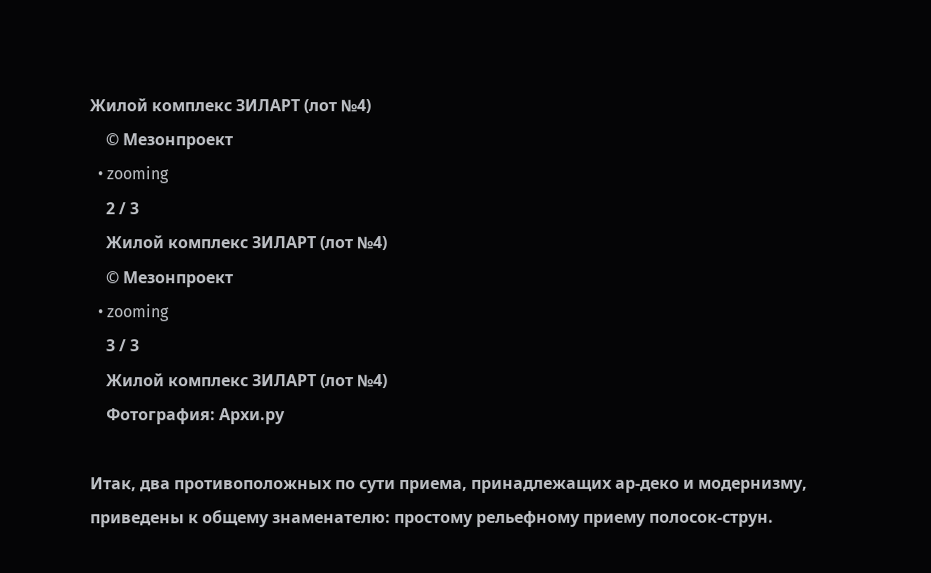Жилой комплекс ЗИЛАРТ (лот №4)
    © Мезонпроект
  • zooming
    2 / 3
    Жилой комплекс ЗИЛАРТ (лот №4)
    © Мезонпроект
  • zooming
    3 / 3
    Жилой комплекс ЗИЛАРТ (лот №4)
    Фотография: Архи.ру

Итак, два противоположных по сути приема, принадлежащих ар-деко и модернизму, приведены к общему знаменателю: простому рельефному приему полосок-струн.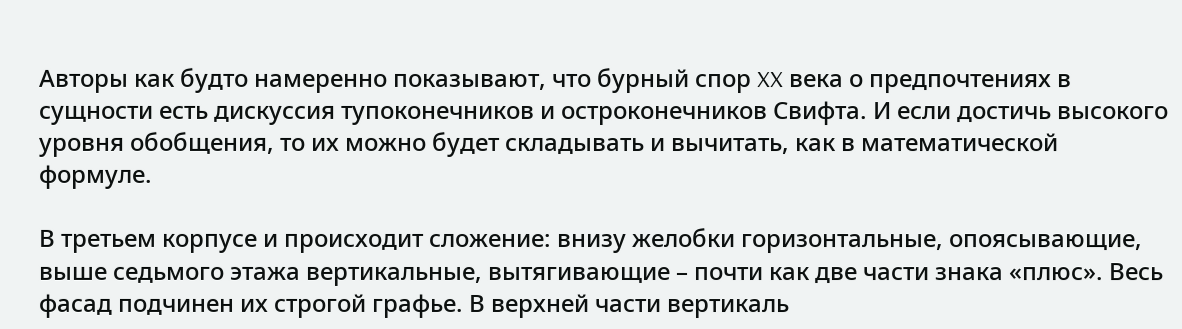Авторы как будто намеренно показывают, что бурный спор XX века о предпочтениях в сущности есть дискуссия тупоконечников и остроконечников Свифта. И если достичь высокого уровня обобщения, то их можно будет складывать и вычитать, как в математической формуле.

В третьем корпусе и происходит сложение: внизу желобки горизонтальные, опоясывающие, выше седьмого этажа вертикальные, вытягивающие – почти как две части знака «плюс». Весь фасад подчинен их строгой графье. В верхней части вертикаль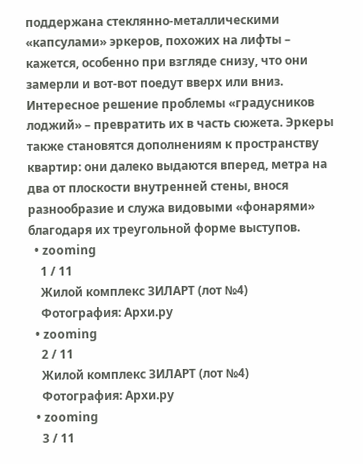поддержана стеклянно-металлическими «капсулами» эркеров, похожих на лифты – кажется, особенно при взгляде снизу, что они замерли и вот-вот поедут вверх или вниз. Интересное решение проблемы «градусников лоджий» – превратить их в часть сюжета. Эркеры также становятся дополнениям к пространству квартир: они далеко выдаются вперед, метра на два от плоскости внутренней стены, внося разнообразие и служа видовыми «фонарями» благодаря их треугольной форме выступов.
  • zooming
    1 / 11
    Жилой комплекс ЗИЛАРТ (лот №4)
    Фотография: Архи.ру
  • zooming
    2 / 11
    Жилой комплекс ЗИЛАРТ (лот №4)
    Фотография: Архи.ру
  • zooming
    3 / 11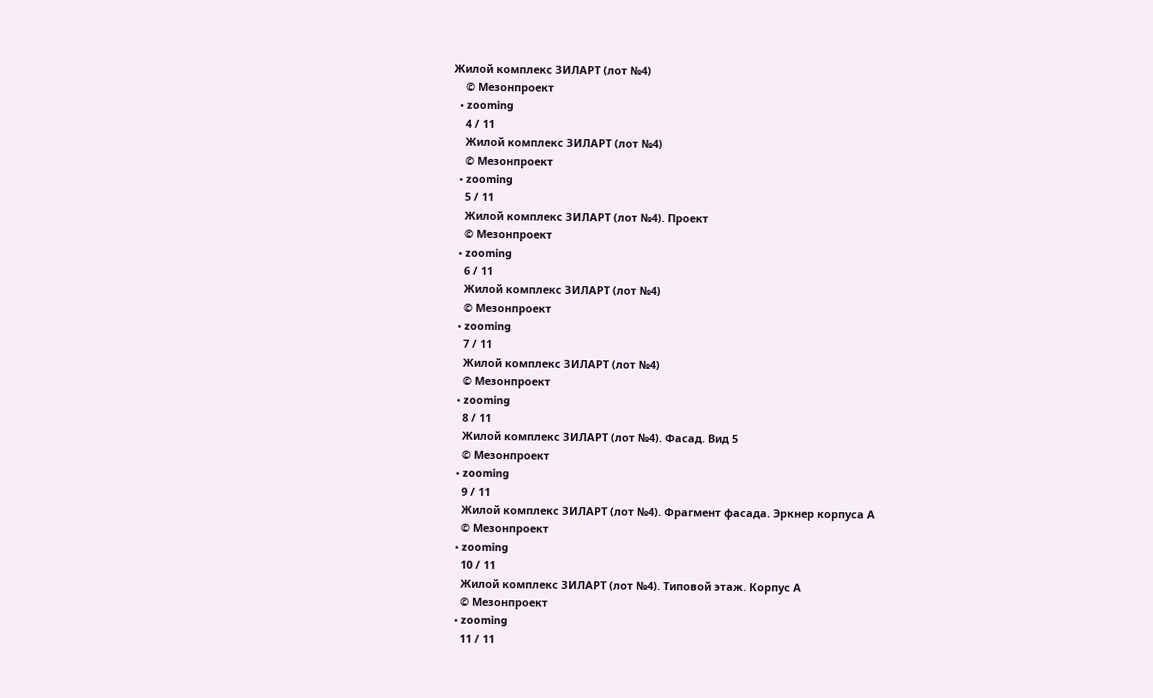Жилой комплекс ЗИЛАРТ (лот №4)
    © Мезонпроект
  • zooming
    4 / 11
    Жилой комплекс ЗИЛАРТ (лот №4)
    © Мезонпроект
  • zooming
    5 / 11
    Жилой комплекс ЗИЛАРТ (лот №4). Проект
    © Мезонпроект
  • zooming
    6 / 11
    Жилой комплекс ЗИЛАРТ (лот №4)
    © Мезонпроект
  • zooming
    7 / 11
    Жилой комплекс ЗИЛАРТ (лот №4)
    © Мезонпроект
  • zooming
    8 / 11
    Жилой комплекс ЗИЛАРТ (лот №4). Фасад. Вид 5
    © Мезонпроект
  • zooming
    9 / 11
    Жилой комплекс ЗИЛАРТ (лот №4). Фрагмент фасада. Эркнер корпуса А
    © Мезонпроект
  • zooming
    10 / 11
    Жилой комплекс ЗИЛАРТ (лот №4). Типовой этаж. Корпус А
    © Мезонпроект
  • zooming
    11 / 11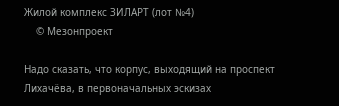Жилой комплекс ЗИЛАРТ (лот №4)
    © Мезонпроект

Надо сказать, что корпус, выходящий на проспект Лихачёва, в первоначальных эскизах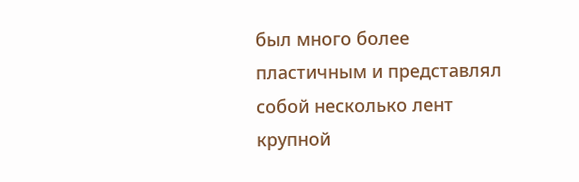был много более пластичным и представлял собой несколько лент крупной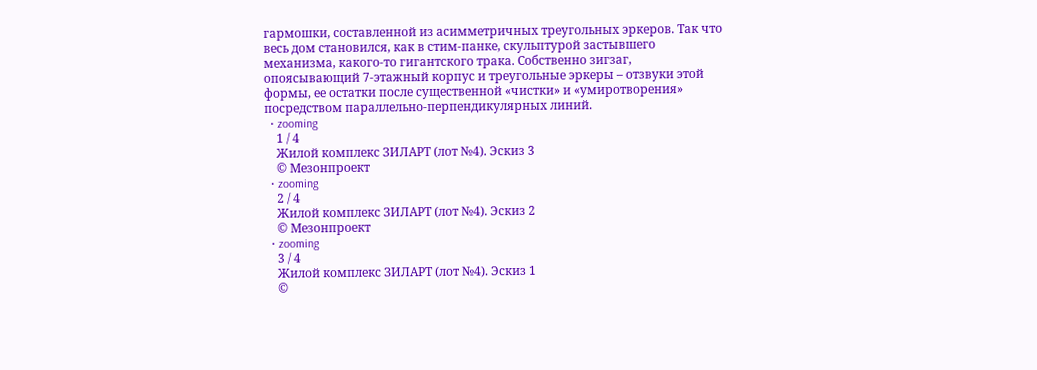гармошки, составленной из асимметричных треугольных эркеров. Так что весь дом становился, как в стим-панке, скульптурой застывшего механизма, какого-то гигантского трака. Собственно зигзаг, опоясывающий 7-этажный корпус и треугольные эркеры – отзвуки этой формы, ее остатки после существенной «чистки» и «умиротворения» посредством параллельно-перпендикулярных линий.
  • zooming
    1 / 4
    Жилой комплекс ЗИЛАРТ (лот №4). Эскиз 3
    © Мезонпроект
  • zooming
    2 / 4
    Жилой комплекс ЗИЛАРТ (лот №4). Эскиз 2
    © Мезонпроект
  • zooming
    3 / 4
    Жилой комплекс ЗИЛАРТ (лот №4). Эскиз 1
    ©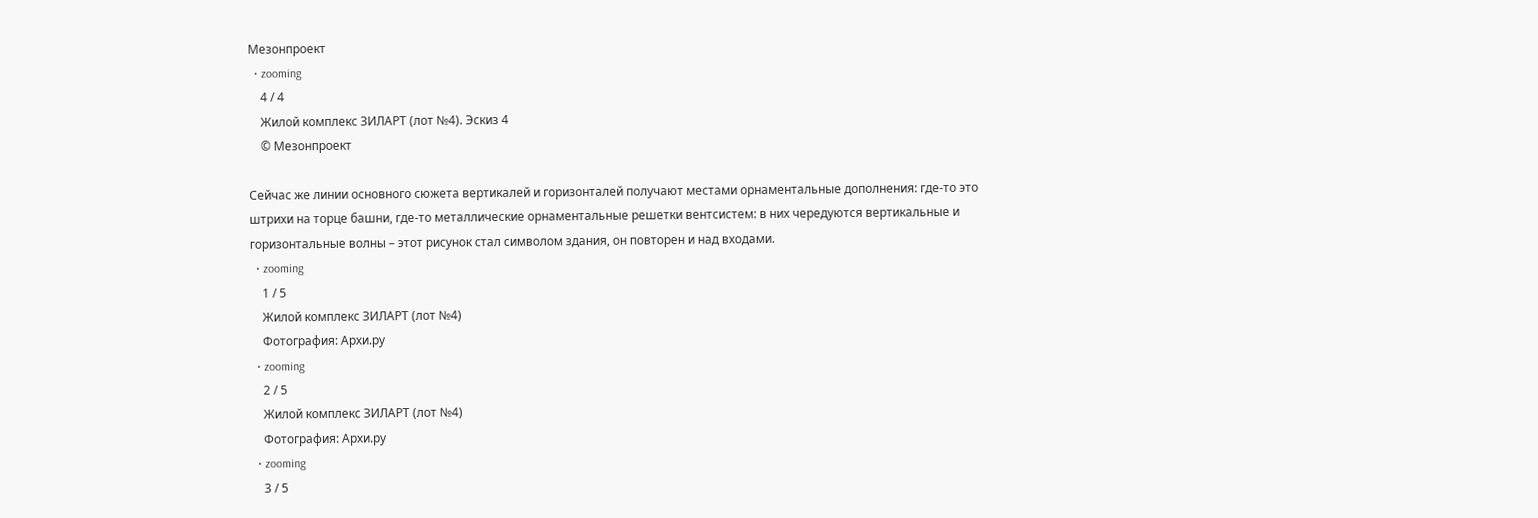Мезонпроект
  • zooming
    4 / 4
    Жилой комплекс ЗИЛАРТ (лот №4). Эскиз 4
    © Мезонпроект

Сейчас же линии основного сюжета вертикалей и горизонталей получают местами орнаментальные дополнения: где-то это штрихи на торце башни, где-то металлические орнаментальные решетки вентсистем: в них чередуются вертикальные и горизонтальные волны – этот рисунок стал символом здания, он повторен и над входами.
  • zooming
    1 / 5
    Жилой комплекс ЗИЛАРТ (лот №4)
    Фотография: Архи.ру
  • zooming
    2 / 5
    Жилой комплекс ЗИЛАРТ (лот №4)
    Фотография: Архи.ру
  • zooming
    3 / 5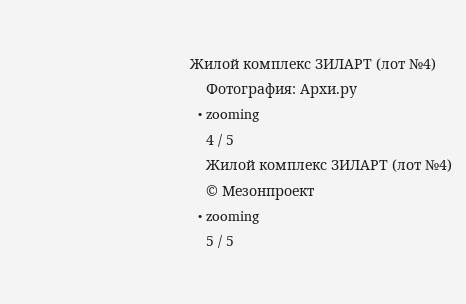Жилой комплекс ЗИЛАРТ (лот №4)
    Фотография: Архи.ру
  • zooming
    4 / 5
    Жилой комплекс ЗИЛАРТ (лот №4)
    © Мезонпроект
  • zooming
    5 / 5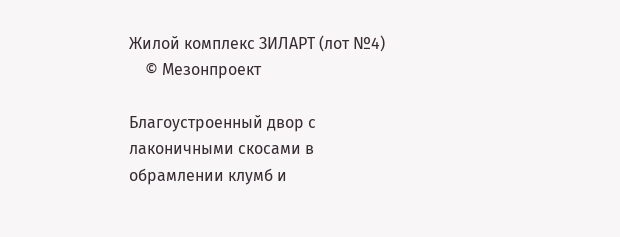Жилой комплекс ЗИЛАРТ (лот №4)
    © Мезонпроект

Благоустроенный двор с лаконичными скосами в обрамлении клумб и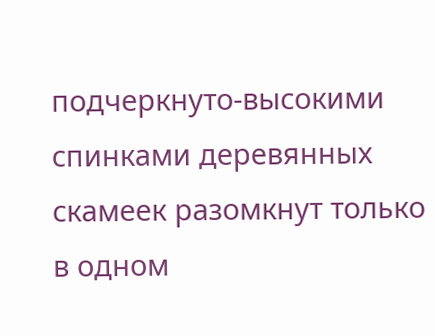подчеркнуто-высокими спинками деревянных скамеек разомкнут только в одном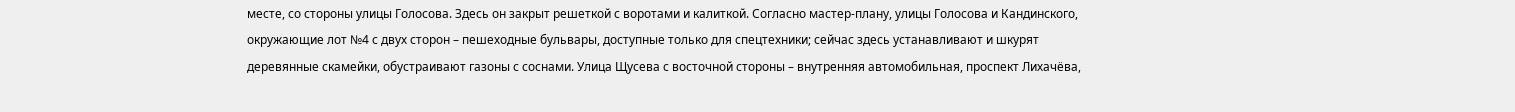месте, со стороны улицы Голосова. Здесь он закрыт решеткой с воротами и калиткой. Согласно мастер-плану, улицы Голосова и Кандинского, окружающие лот №4 с двух сторон – пешеходные бульвары, доступные только для спецтехники; сейчас здесь устанавливают и шкурят деревянные скамейки, обустраивают газоны с соснами. Улица Щусева с восточной стороны – внутренняя автомобильная, проспект Лихачёва,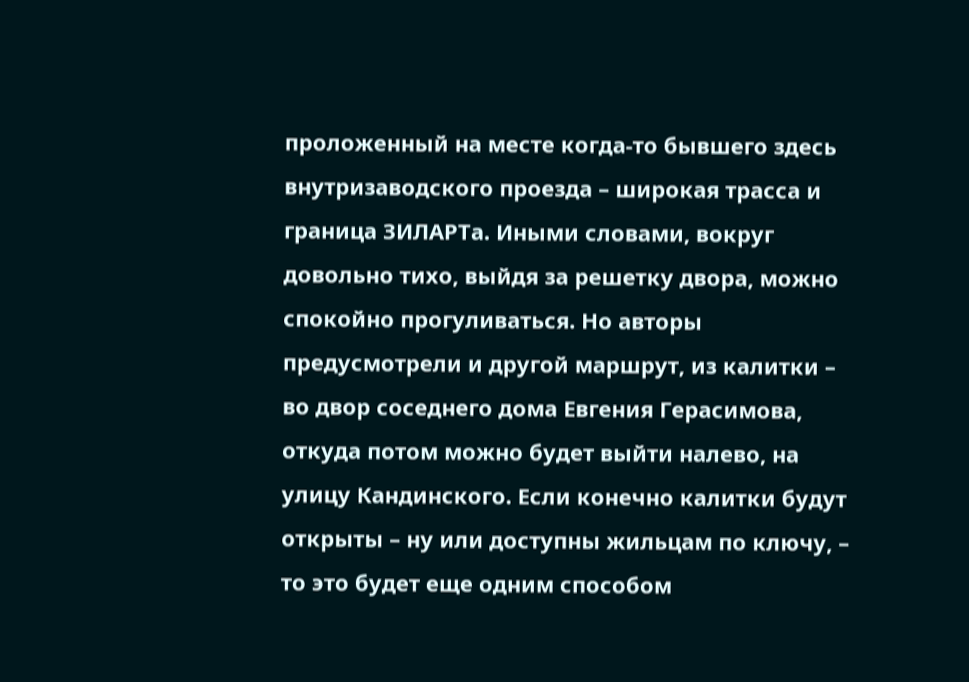проложенный на месте когда-то бывшего здесь внутризаводского проезда – широкая трасса и граница ЗИЛАРТа. Иными словами, вокруг довольно тихо, выйдя за решетку двора, можно спокойно прогуливаться. Но авторы предусмотрели и другой маршрут, из калитки – во двор соседнего дома Евгения Герасимова, откуда потом можно будет выйти налево, на улицу Кандинского. Если конечно калитки будут открыты – ну или доступны жильцам по ключу, – то это будет еще одним способом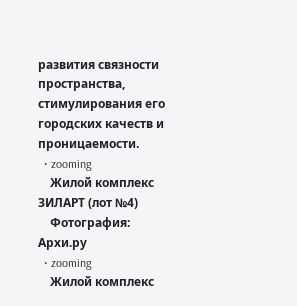развития связности пространства, стимулирования его городских качеств и проницаемости.
  • zooming
    Жилой комплекс ЗИЛАРТ (лот №4)
    Фотография: Архи.ру
  • zooming
    Жилой комплекс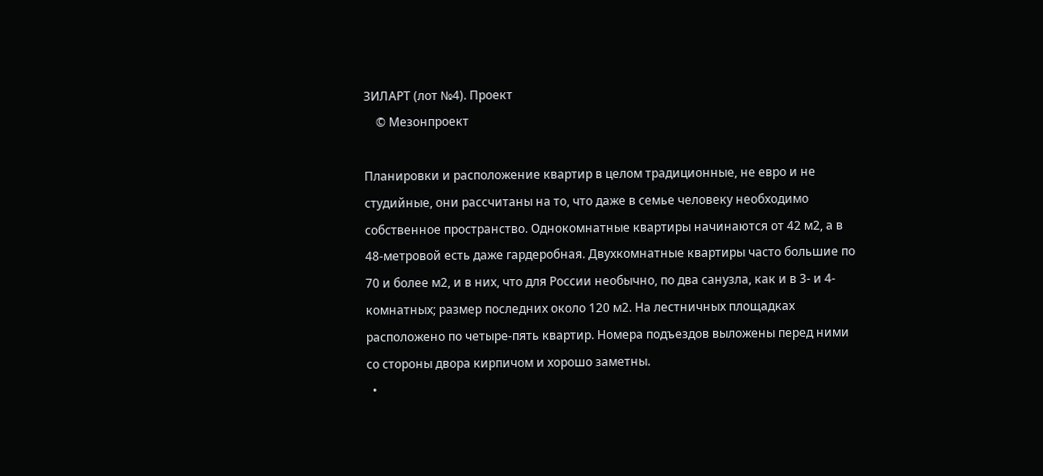ЗИЛАРТ (лот №4). Проект
    © Мезонпроект

Планировки и расположение квартир в целом традиционные, не евро и не студийные, они рассчитаны на то, что даже в семье человеку необходимо собственное пространство. Однокомнатные квартиры начинаются от 42 м2, а в 48-метровой есть даже гардеробная. Двухкомнатные квартиры часто большие по 70 и более м2, и в них, что для России необычно, по два санузла, как и в 3- и 4-комнатных; размер последних около 120 м2. На лестничных площадках расположено по четыре-пять квартир. Номера подъездов выложены перед ними со стороны двора кирпичом и хорошо заметны.
  •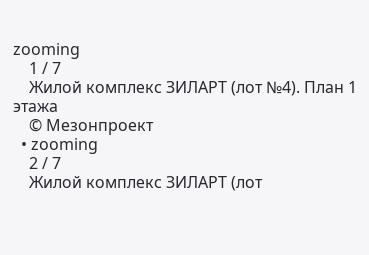zooming
    1 / 7
    Жилой комплекс ЗИЛАРТ (лот №4). План 1 этажа
    © Мезонпроект
  • zooming
    2 / 7
    Жилой комплекс ЗИЛАРТ (лот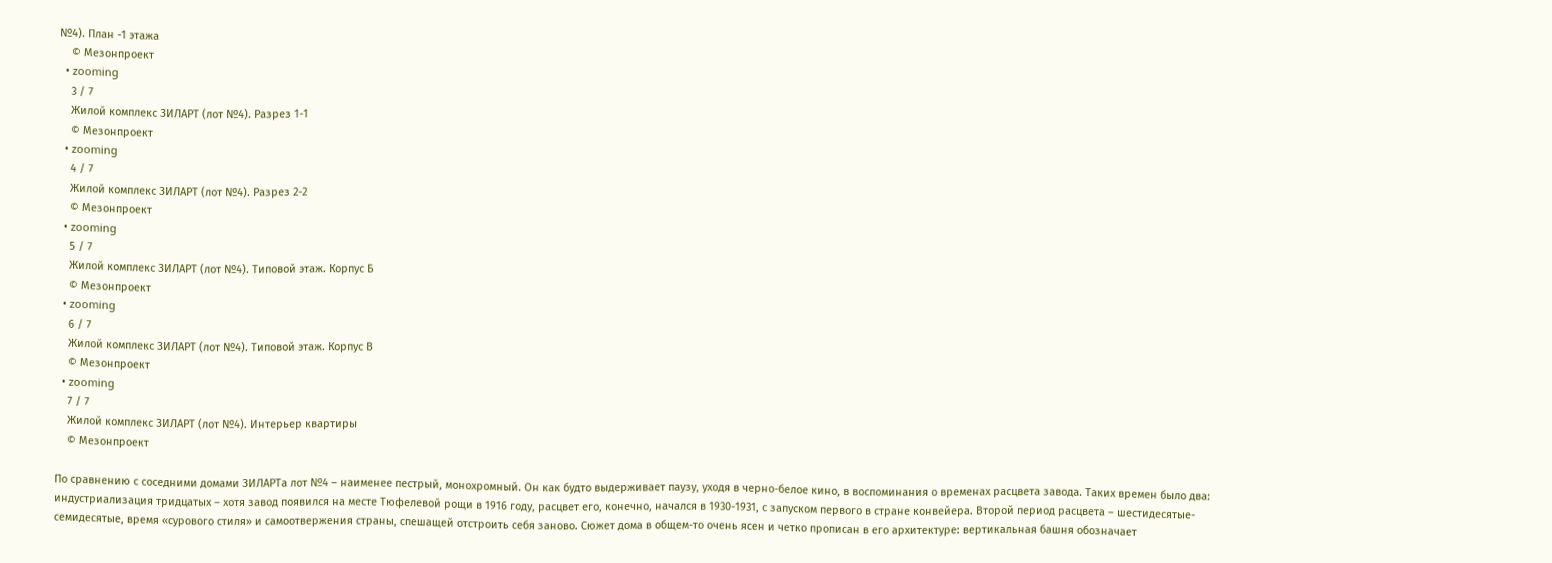№4). План -1 этажа
    © Мезонпроект
  • zooming
    3 / 7
    Жилой комплекс ЗИЛАРТ (лот №4). Разрез 1-1
    © Мезонпроект
  • zooming
    4 / 7
    Жилой комплекс ЗИЛАРТ (лот №4). Разрез 2-2
    © Мезонпроект
  • zooming
    5 / 7
    Жилой комплекс ЗИЛАРТ (лот №4). Типовой этаж. Корпус Б
    © Мезонпроект
  • zooming
    6 / 7
    Жилой комплекс ЗИЛАРТ (лот №4). Типовой этаж. Корпус В
    © Мезонпроект
  • zooming
    7 / 7
    Жилой комплекс ЗИЛАРТ (лот №4). Интерьер квартиры
    © Мезонпроект

По сравнению с соседними домами ЗИЛАРТа лот №4 – наименее пестрый, монохромный. Он как будто выдерживает паузу, уходя в черно-белое кино, в воспоминания о временах расцвета завода. Таких времен было два: индустриализация тридцатых – хотя завод появился на месте Тюфелевой рощи в 1916 году, расцвет его, конечно, начался в 1930-1931, с запуском первого в стране конвейера. Второй период расцвета – шестидесятые-семидесятые, время «сурового стиля» и самоотвержения страны, спешащей отстроить себя заново. Сюжет дома в общем-то очень ясен и четко прописан в его архитектуре: вертикальная башня обозначает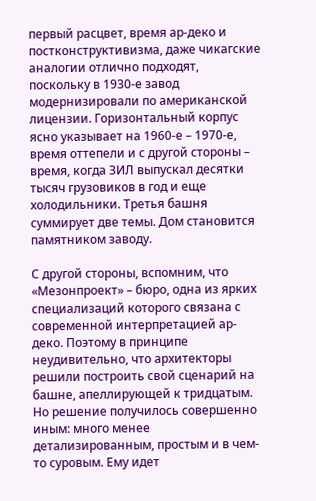первый расцвет, время ар-деко и постконструктивизма, даже чикагские аналогии отлично подходят, поскольку в 1930-е завод модернизировали по американской лицензии. Горизонтальный корпус ясно указывает на 1960-е – 1970-е, время оттепели и с другой стороны – время, когда ЗИЛ выпускал десятки тысяч грузовиков в год и еще холодильники. Третья башня суммирует две темы. Дом становится памятником заводу.

С другой стороны, вспомним, что «Мезонпроект» – бюро, одна из ярких специализаций которого связана с современной интерпретацией ар-деко. Поэтому в принципе неудивительно, что архитекторы решили построить свой сценарий на башне, апеллирующей к тридцатым. Но решение получилось совершенно иным: много менее детализированным, простым и в чем-то суровым. Ему идет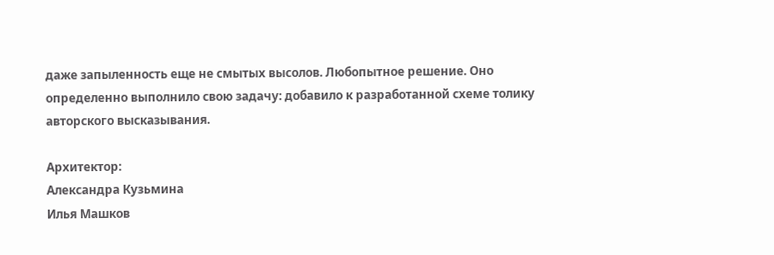даже запыленность еще не смытых высолов. Любопытное решение. Оно определенно выполнило свою задачу: добавило к разработанной схеме толику авторского высказывания.

Архитектор:
Александра Кузьмина
Илья Машков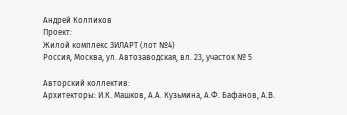Андрей Колпиков
Проект:
Жилой комплекс ЗИЛАРТ (лот №4)
Россия, Москва, ул. Автозаводская, вл. 23, участок № 5

Авторский коллектив:
Архитекторы: И.К. Машков, А.А. Кузьмина, А.Ф. Бафанов, А.В.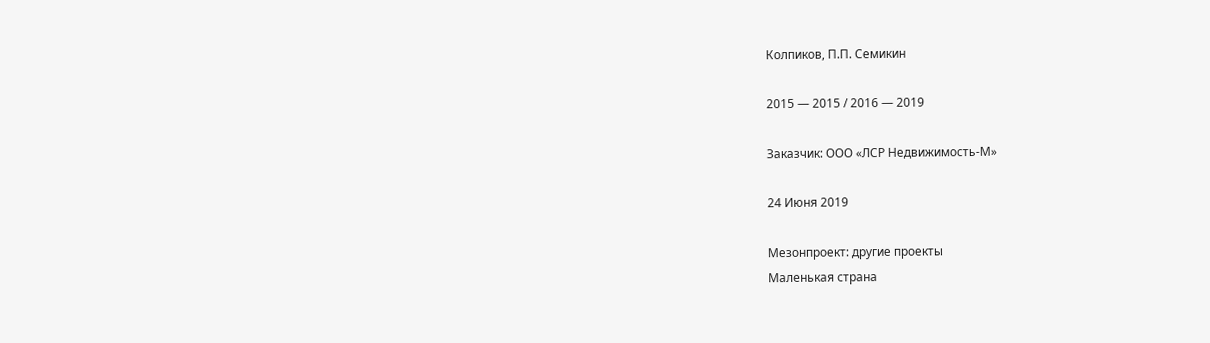Колпиков, П.П. Семикин

2015 — 2015 / 2016 — 2019

Заказчик: ООО «ЛСР Недвижимость-М»

24 Июня 2019

Мезонпроект: другие проекты
Маленькая страна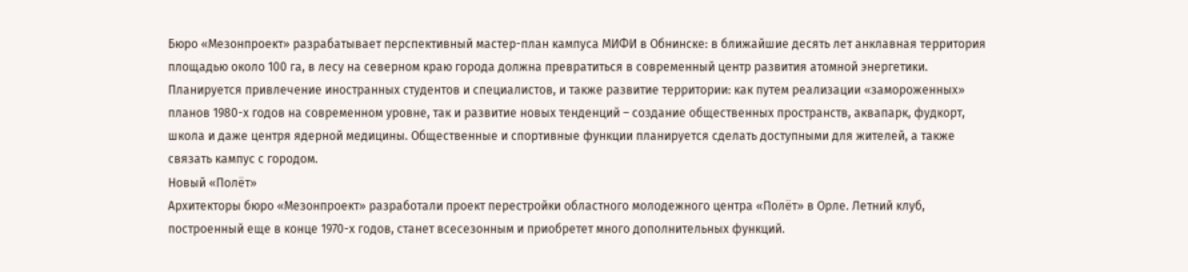Бюро «Мезонпроект» разрабатывает перспективный мастер-план кампуса МИФИ в Обнинске: в ближайшие десять лет анклавная территория площадью около 100 га, в лесу на северном краю города должна превратиться в современный центр развития атомной энергетики. Планируется привлечение иностранных студентов и специалистов, и также развитие территории: как путем реализации «замороженных» планов 1980-х годов на современном уровне, так и развитие новых тенденций – создание общественных пространств, аквапарк, фудкорт, школа и даже центря ядерной медицины. Общественные и спортивные функции планируется сделать доступными для жителей, а также связать кампус с городом.
Новый «Полёт»
Архитекторы бюро «Мезонпроект» разработали проект перестройки областного молодежного центра «Полёт» в Орле. Летний клуб, построенный еще в конце 1970-х годов, станет всесезонным и приобретет много дополнительных функций.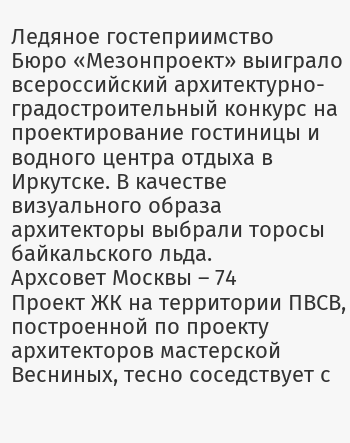Ледяное гостеприимство
Бюро «Мезонпроект» выиграло всероссийский архитектурно-градостроительный конкурс на проектирование гостиницы и водного центра отдыха в Иркутске. В качестве визуального образа архитекторы выбрали торосы байкальского льда.
Архсовет Москвы – 74
Проект ЖК на территории ПВСВ, построенной по проекту архитекторов мастерской Весниных, тесно соседствует с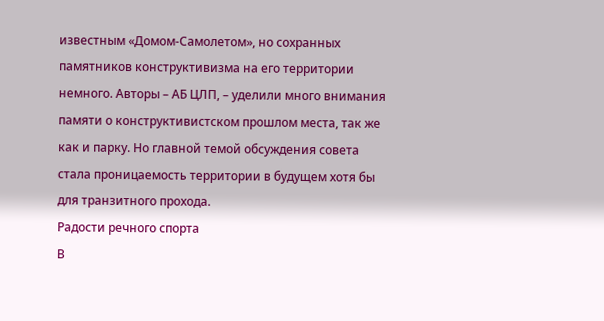известным «Домом-Самолетом», но сохранных памятников конструктивизма на его территории немного. Авторы – АБ ЦЛП, – уделили много внимания памяти о конструктивистском прошлом места, так же как и парку. Но главной темой обсуждения совета стала проницаемость территории в будущем хотя бы для транзитного прохода.
Радости речного спорта
В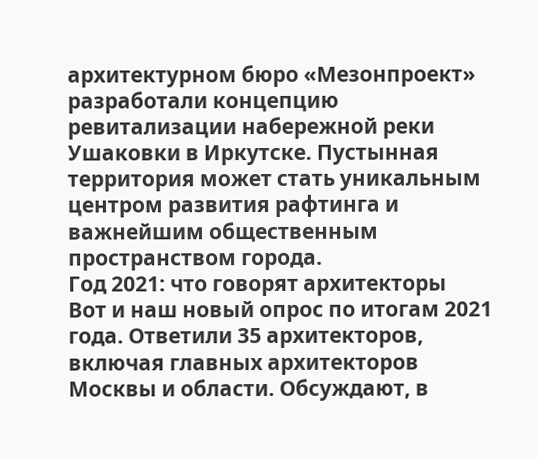архитектурном бюро «Мезонпроект» разработали концепцию ревитализации набережной реки Ушаковки в Иркутске. Пустынная территория может стать уникальным центром развития рафтинга и важнейшим общественным пространством города.
Год 2021: что говорят архитекторы
Вот и наш новый опрос по итогам 2021 года. Ответили 35 архитекторов, включая главных архитекторов Москвы и области. Обсуждают, в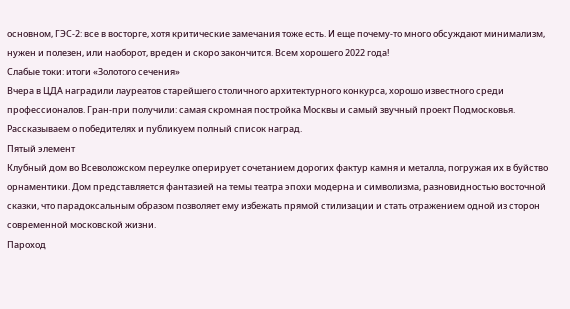основном, ГЭС-2: все в восторге, хотя критические замечания тоже есть. И еще почему-то много обсуждают минимализм, нужен и полезен, или наоборот, вреден и скоро закончится. Всем хорошего 2022 года!
Слабые токи: итоги «Золотого сечения»
Вчера в ЦДА наградили лауреатов старейшего столичного архитектурного конкурса, хорошо известного среди профессионалов. Гран-при получили: самая скромная постройка Москвы и самый звучный проект Подмосковья. Рассказываем о победителях и публикуем полный список наград.
Пятый элемент
Клубный дом во Всеволожском переулке оперирует сочетанием дорогих фактур камня и металла, погружая их в буйство орнаментики. Дом представляется фантазией на темы театра эпохи модерна и символизма, разновидностью восточной сказки, что парадоксальным образом позволяет ему избежать прямой стилизации и стать отражением одной из сторон современной московской жизни.
Пароход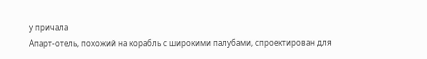у причала
Апарт-отель, похожий на корабль с широкими палубами, спроектирован для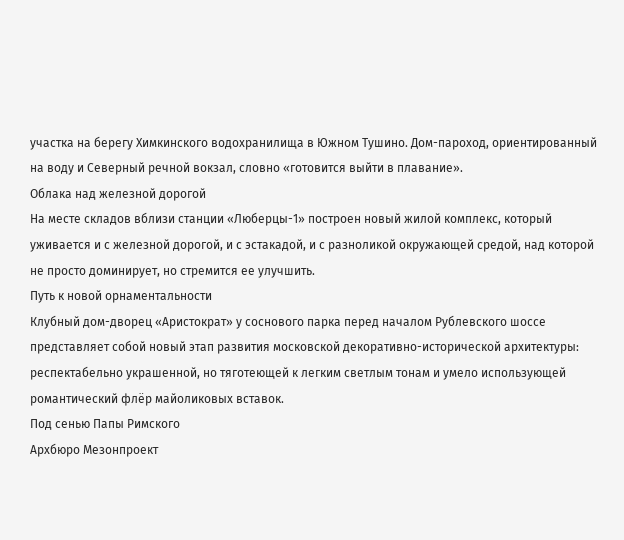участка на берегу Химкинского водохранилища в Южном Тушино. Дом-пароход, ориентированный на воду и Северный речной вокзал, словно «готовится выйти в плавание».
Облака над железной дорогой
На месте складов вблизи станции «Люберцы-1» построен новый жилой комплекс, который уживается и с железной дорогой, и с эстакадой, и с разноликой окружающей средой, над которой не просто доминирует, но стремится ее улучшить.
Путь к новой орнаментальности
Клубный дом-дворец «Аристократ» у соснового парка перед началом Рублевского шоссе представляет собой новый этап развития московской декоративно-исторической архитектуры: респектабельно украшенной, но тяготеющей к легким светлым тонам и умело использующей романтический флёр майоликовых вставок.
Под сенью Папы Римского
Архбюро Мезонпроект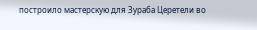построило мастерскую для Зураба Церетели во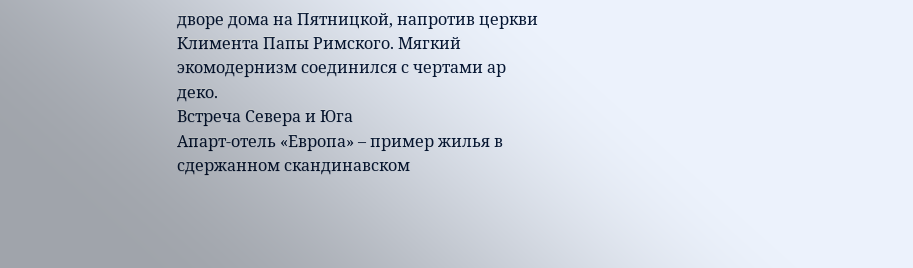дворе дома на Пятницкой, напротив церкви Климента Папы Римского. Мягкий экомодернизм соединился с чертами ар деко.
Встреча Севера и Юга
Апарт-отель «Европа» – пример жилья в сдержанном скандинавском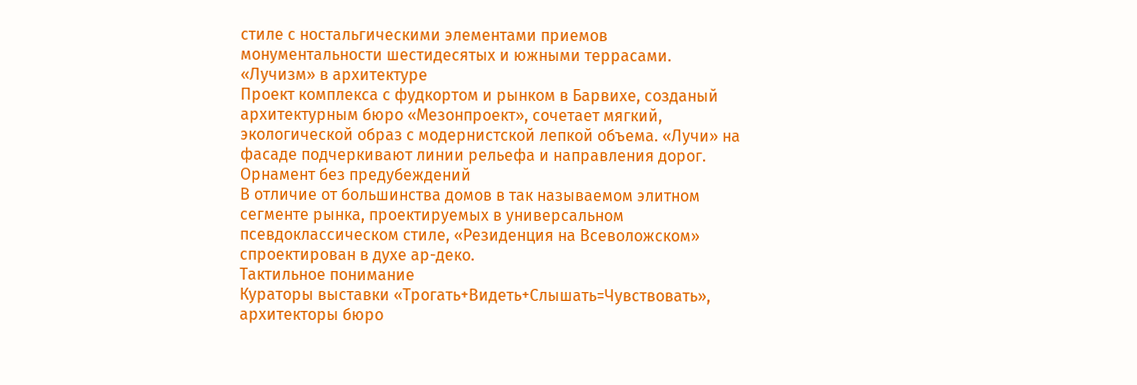стиле с ностальгическими элементами приемов монументальности шестидесятых и южными террасами.
«Лучизм» в архитектуре
Проект комплекса с фудкортом и рынком в Барвихе, созданый архитектурным бюро «Мезонпроект», сочетает мягкий, экологической образ с модернистской лепкой объема. «Лучи» на фасаде подчеркивают линии рельефа и направления дорог.
Орнамент без предубеждений
В отличие от большинства домов в так называемом элитном сегменте рынка, проектируемых в универсальном псевдоклассическом стиле, «Резиденция на Всеволожском» спроектирован в духе ар-деко.
Тактильное понимание
Кураторы выставки «Трогать+Видеть+Слышать=Чувствовать», архитекторы бюро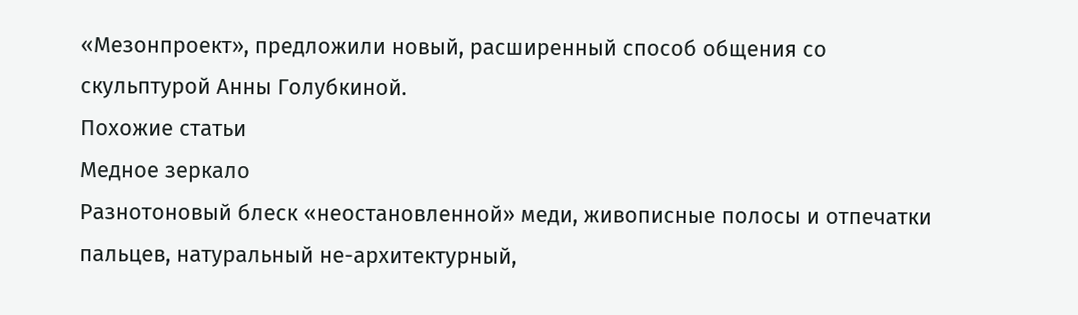«Мезонпроект», предложили новый, расширенный способ общения со скульптурой Анны Голубкиной.
Похожие статьи
Медное зеркало
Разнотоновый блеск «неостановленной» меди, живописные полосы и отпечатки пальцев, натуральный не-архитектурный,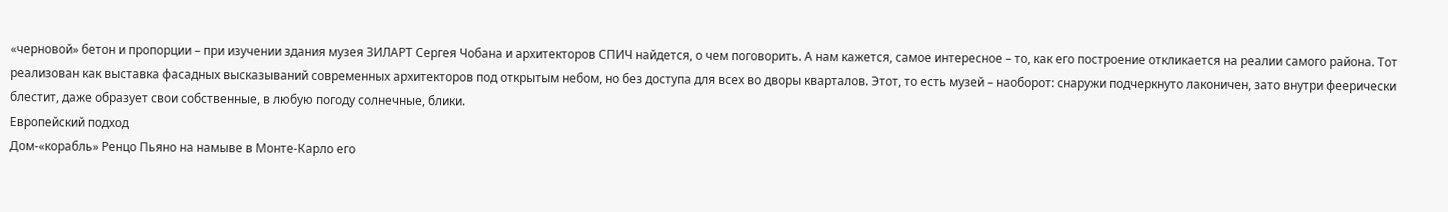«черновой» бетон и пропорции – при изучении здания музея ЗИЛАРТ Сергея Чобана и архитекторов СПИЧ найдется, о чем поговорить. А нам кажется, самое интересное – то, как его построение откликается на реалии самого района. Тот реализован как выставка фасадных высказываний современных архитекторов под открытым небом, но без доступа для всех во дворы кварталов. Этот, то есть музей – наоборот: снаружи подчеркнуто лаконичен, зато внутри феерически блестит, даже образует свои собственные, в любую погоду солнечные, блики.
Европейский подход
Дом-«корабль» Ренцо Пьяно на намыве в Монте-Карло его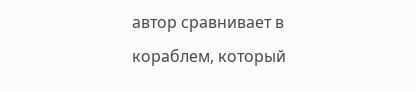автор сравнивает в кораблем, который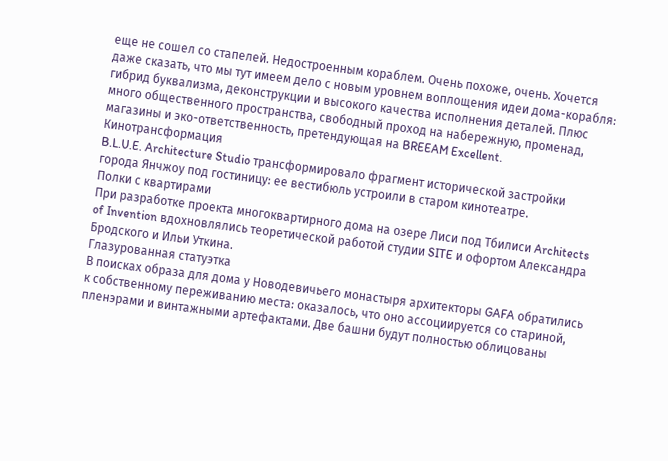еще не сошел со стапелей. Недостроенным кораблем. Очень похоже, очень. Хочется даже сказать, что мы тут имеем дело с новым уровнем воплощения идеи дома-корабля: гибрид буквализма, деконструкции и высокого качества исполнения деталей. Плюс много общественного пространства, свободный проход на набережную, променад, магазины и эко-ответственность, претендующая на BREEAM Excellent.
Кинотрансформация
B.L.U.E. Architecture Studio трансформировало фрагмент исторической застройки города Янчжоу под гостиницу: ее вестибюль устроили в старом кинотеатре.
Полки с квартирами
При разработке проекта многоквартирного дома на озере Лиси под Тбилиси Architects of Invention вдохновлялись теоретической работой студии SITE и офортом Александра Бродского и Ильи Уткина.
Глазурованная статуэтка
В поисках образа для дома у Новодевичьего монастыря архитекторы GAFA обратились к собственному переживанию места: оказалось, что оно ассоциируется со стариной, пленэрами и винтажными артефактами. Две башни будут полностью облицованы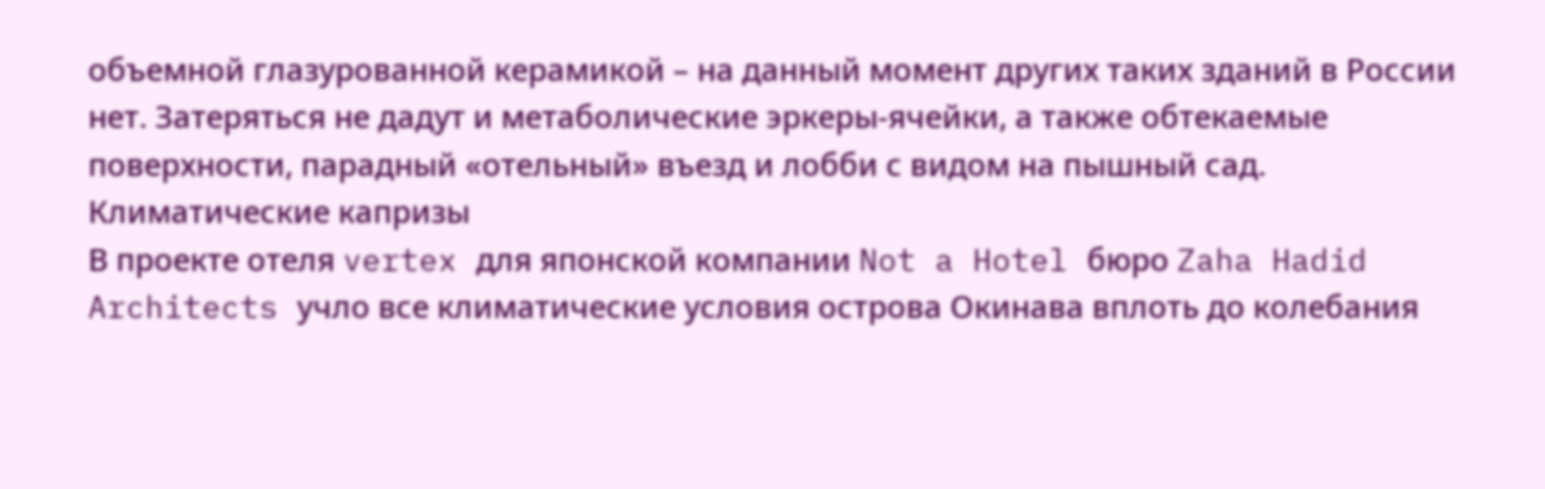объемной глазурованной керамикой – на данный момент других таких зданий в России нет. Затеряться не дадут и метаболические эркеры-ячейки, а также обтекаемые поверхности, парадный «отельный» въезд и лобби с видом на пышный сад.
Климатические капризы
В проекте отеля vertex для японской компании Not a Hotel бюро Zaha Hadid Architects учло все климатические условия острова Окинава вплоть до колебания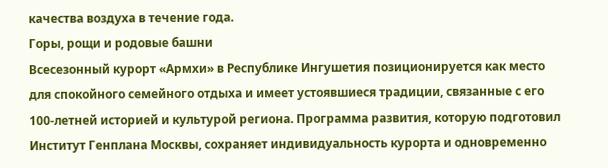качества воздуха в течение года.
Горы, рощи и родовые башни
Всесезонный курорт «Армхи» в Республике Ингушетия позиционируется как место для спокойного семейного отдыха и имеет устоявшиеся традиции, связанные с его 100-летней историей и культурой региона. Программа развития, которую подготовил Институт Генплана Москвы, сохраняет индивидуальность курорта и одновременно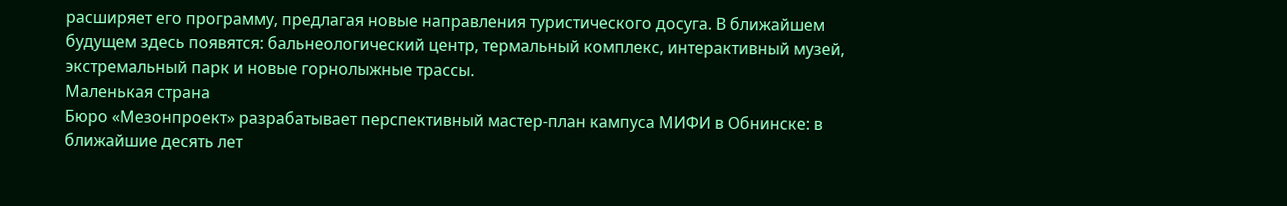расширяет его программу, предлагая новые направления туристического досуга. В ближайшем будущем здесь появятся: бальнеологический центр, термальный комплекс, интерактивный музей, экстремальный парк и новые горнолыжные трассы.
Маленькая страна
Бюро «Мезонпроект» разрабатывает перспективный мастер-план кампуса МИФИ в Обнинске: в ближайшие десять лет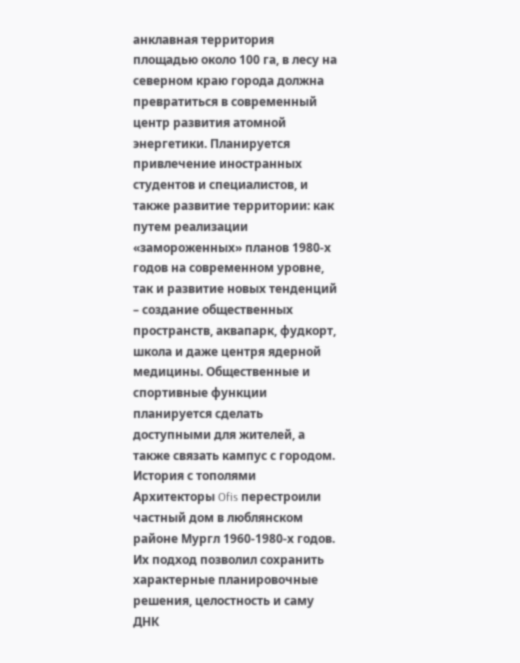анклавная территория площадью около 100 га, в лесу на северном краю города должна превратиться в современный центр развития атомной энергетики. Планируется привлечение иностранных студентов и специалистов, и также развитие территории: как путем реализации «замороженных» планов 1980-х годов на современном уровне, так и развитие новых тенденций – создание общественных пространств, аквапарк, фудкорт, школа и даже центря ядерной медицины. Общественные и спортивные функции планируется сделать доступными для жителей, а также связать кампус с городом.
История с тополями
Архитекторы Ofis перестроили частный дом в люблянском районе Мургл 1960-1980-х годов. Их подход позволил сохранить характерные планировочные решения, целостность и саму ДНК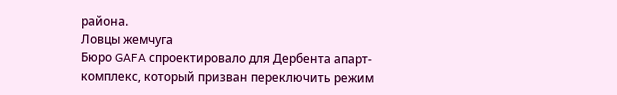района.
Ловцы жемчуга
Бюро GAFA спроектировало для Дербента апарт-комплекс, который призван переключить режим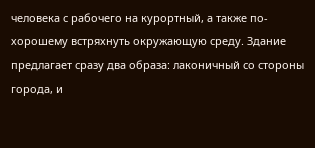человека с рабочего на курортный, а также по-хорошему встряхнуть окружающую среду. Здание предлагает сразу два образа: лаконичный со стороны города, и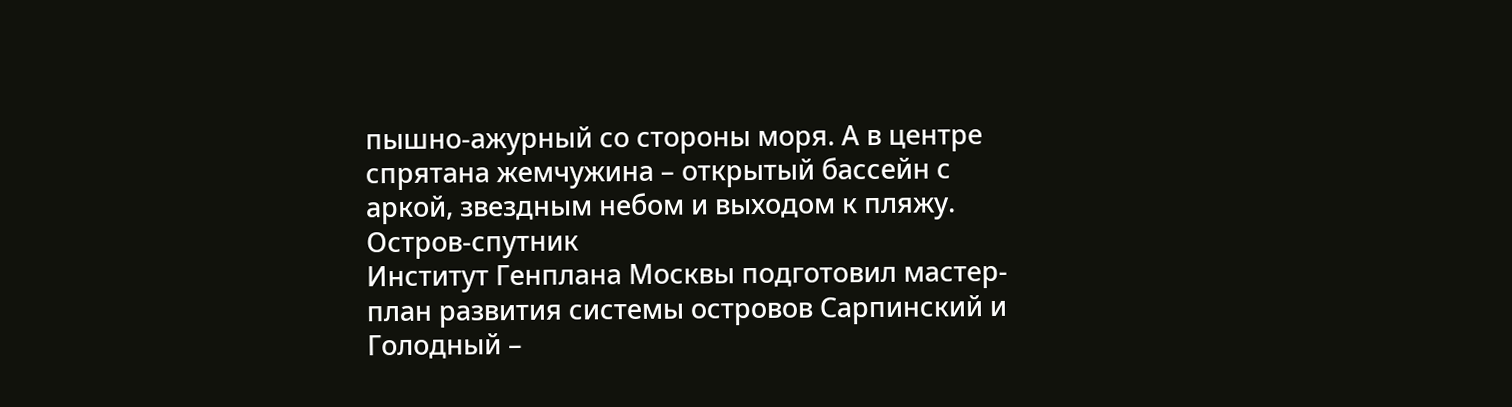пышно-ажурный со стороны моря. А в центре спрятана жемчужина – открытый бассейн с аркой, звездным небом и выходом к пляжу.
Остров-спутник
Институт Генплана Москвы подготовил мастер-план развития системы островов Сарпинский и Голодный –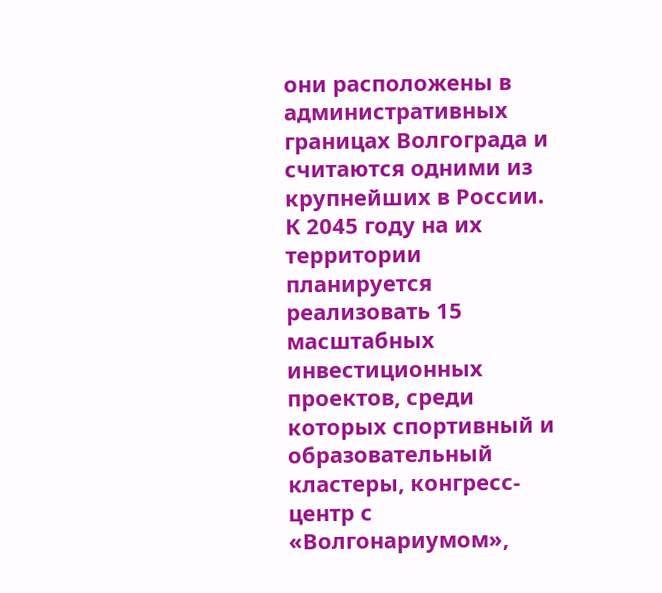они расположены в административных границах Волгограда и считаются одними из крупнейших в России. К 2045 году на их территории планируется реализовать 15 масштабных инвестиционных проектов, среди которых спортивный и образовательный кластеры, конгресс-центр с «Волгонариумом»,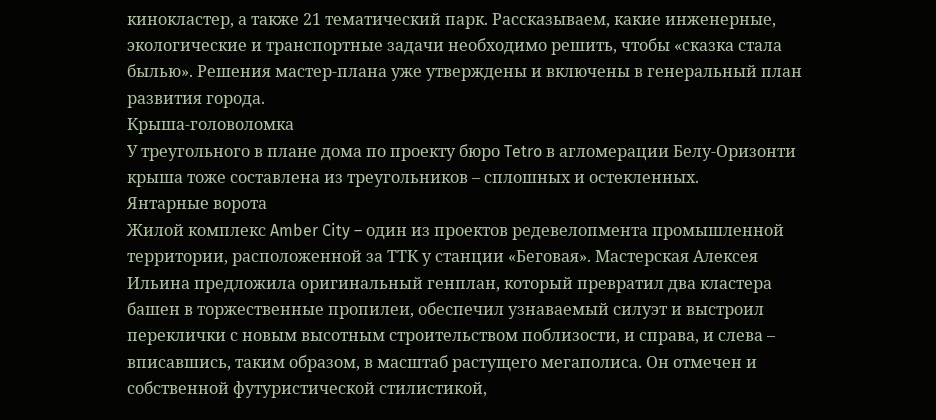кинокластер, а также 21 тематический парк. Рассказываем, какие инженерные, экологические и транспортные задачи необходимо решить, чтобы «сказка стала былью». Решения мастер-плана уже утверждены и включены в генеральный план развития города.
Крыша-головоломка
У треугольного в плане дома по проекту бюро Tetro в агломерации Белу-Оризонти крыша тоже составлена из треугольников – сплошных и остекленных.
Янтарные ворота
Жилой комплекс Amber City – один из проектов редевелопмента промышленной территории, расположенной за ТТК у станции «Беговая». Мастерская Алексея Ильина предложила оригинальный генплан, который превратил два кластера башен в торжественные пропилеи, обеспечил узнаваемый силуэт и выстроил переклички с новым высотным строительством поблизости, и справа, и слева – вписавшись, таким образом, в масштаб растущего мегаполиса. Он отмечен и собственной футуристической стилистикой,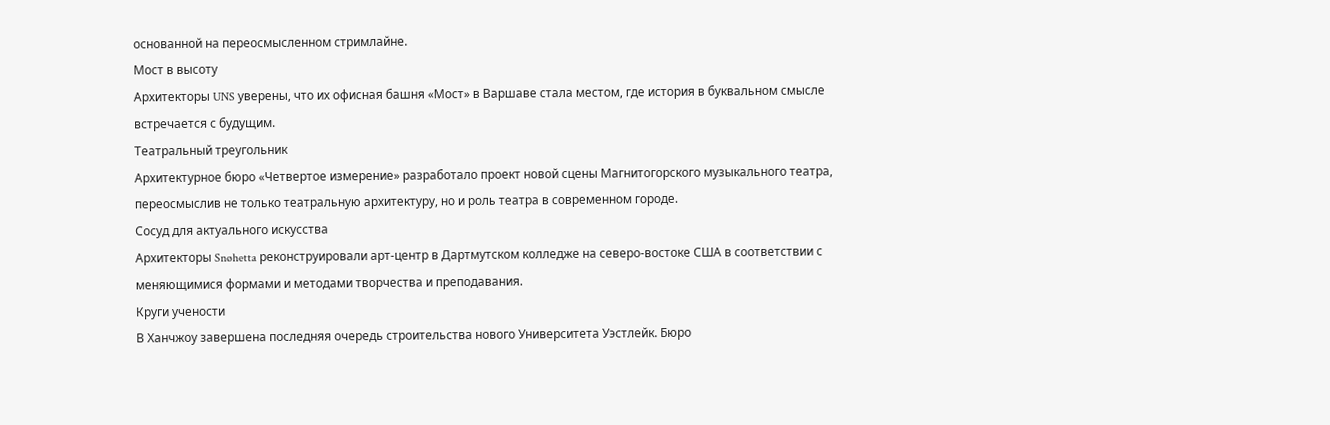основанной на переосмысленном стримлайне.
Мост в высоту
Архитекторы UNS уверены, что их офисная башня «Мост» в Варшаве стала местом, где история в буквальном смысле встречается с будущим.
Театральный треугольник
Архитектурное бюро «Четвертое измерение» разработало проект новой сцены Магнитогорского музыкального театра, переосмыслив не только театральную архитектуру, но и роль театра в современном городе.
Сосуд для актуального искусства
Архитекторы Snøhetta реконструировали арт-центр в Дартмутском колледже на северо-востоке США в соответствии с меняющимися формами и методами творчества и преподавания.
Круги учености
В Ханчжоу завершена последняя очередь строительства нового Университета Уэстлейк. Бюро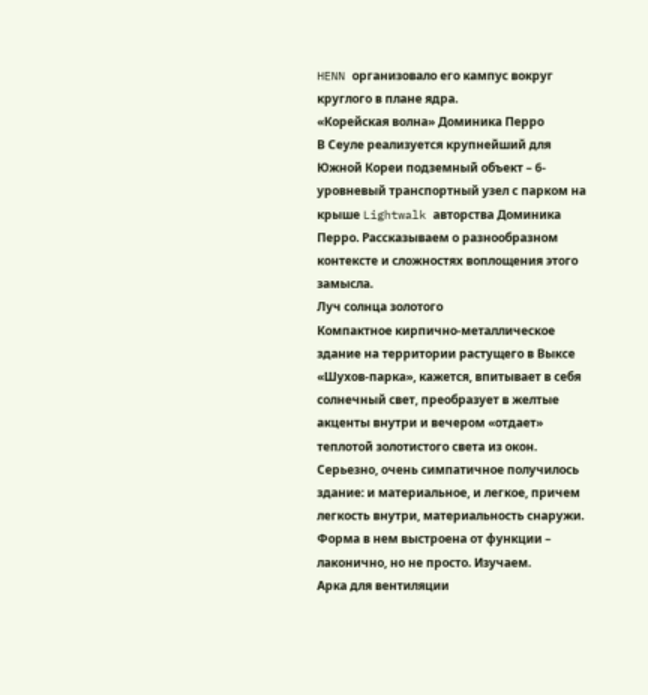HENN организовало его кампус вокруг круглого в плане ядра.
«Корейская волна» Доминика Перро
В Сеуле реализуется крупнейший для Южной Кореи подземный объект – 6-уровневый транспортный узел с парком на крыше Lightwalk авторства Доминика Перро. Рассказываем о разнообразном контексте и сложностях воплощения этого замысла.
Луч солнца золотого
Компактное кирпично-металлическое здание на территории растущего в Выксе «Шухов-парка», кажется, впитывает в себя солнечный свет, преобразует в желтые акценты внутри и вечером «отдает» теплотой золотистого света из окон. Серьезно, очень симпатичное получилось здание: и материальное, и легкое, причем легкость внутри, материальность снаружи. Форма в нем выстроена от функции – лаконично, но не просто. Изучаем.
Арка для вентиляции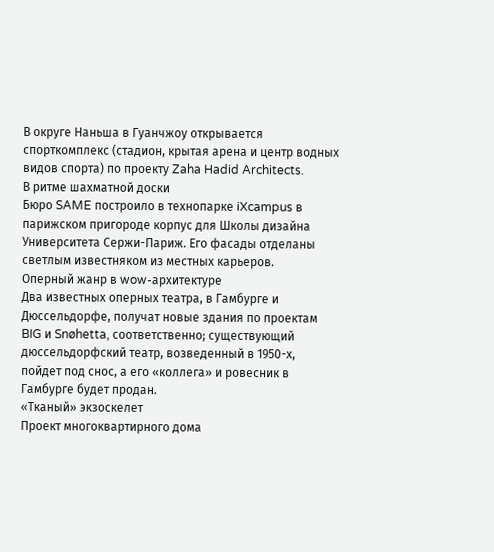В округе Наньша в Гуанчжоу открывается спорткомплекс (стадион, крытая арена и центр водных видов спорта) по проекту Zaha Hadid Architects.
В ритме шахматной доски
Бюро SAME построило в технопарке iXcampus в парижском пригороде корпус для Школы дизайна Университета Сержи-Париж. Его фасады отделаны светлым известняком из местных карьеров.
Оперный жанр в wow-архитектуре
Два известных оперных театра, в Гамбурге и Дюссельдорфе, получат новые здания по проектам BIG и Snøhetta, соответственно; существующий дюссельдорфский театр, возведенный в 1950-х, пойдет под снос, а его «коллега» и ровесник в Гамбурге будет продан.
«Тканый» экзоскелет
Проект многоквартирного дома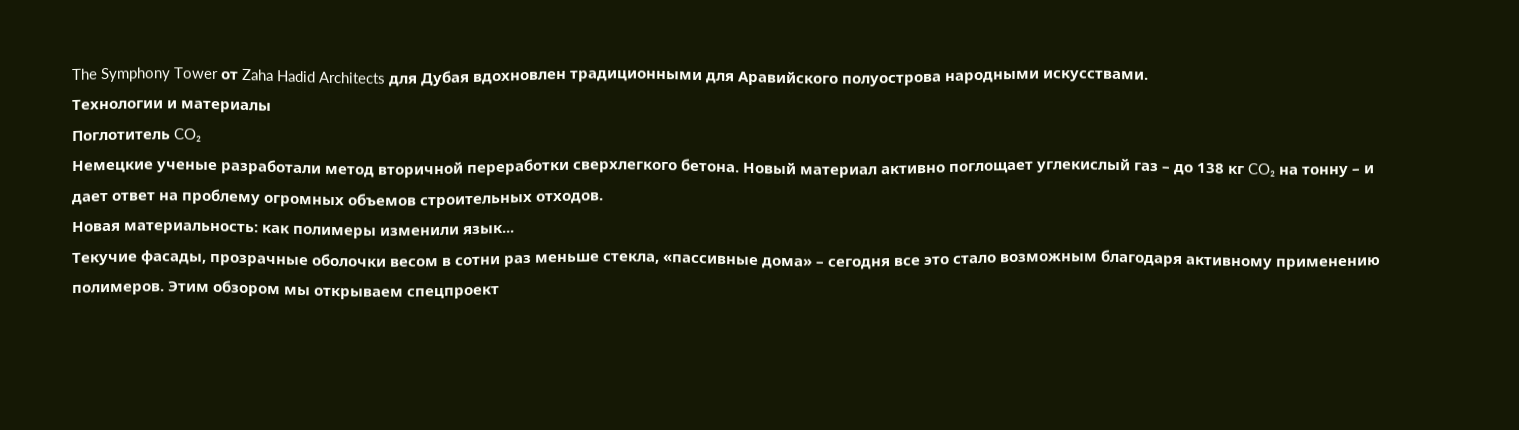The Symphony Tower от Zaha Hadid Architects для Дубая вдохновлен традиционными для Аравийского полуострова народными искусствами.
Технологии и материалы
Поглотитель CO₂
Немецкие ученые разработали метод вторичной переработки сверхлегкого бетона. Новый материал активно поглощает углекислый газ – до 138 кг CO₂ на тонну – и дает ответ на проблему огромных объемов строительных отходов.
Новая материальность: как полимеры изменили язык...
Текучие фасады, прозрачные оболочки весом в сотни раз меньше стекла, «пассивные дома» – сегодня все это стало возможным благодаря активному применению полимеров. Этим обзором мы открываем спецпроект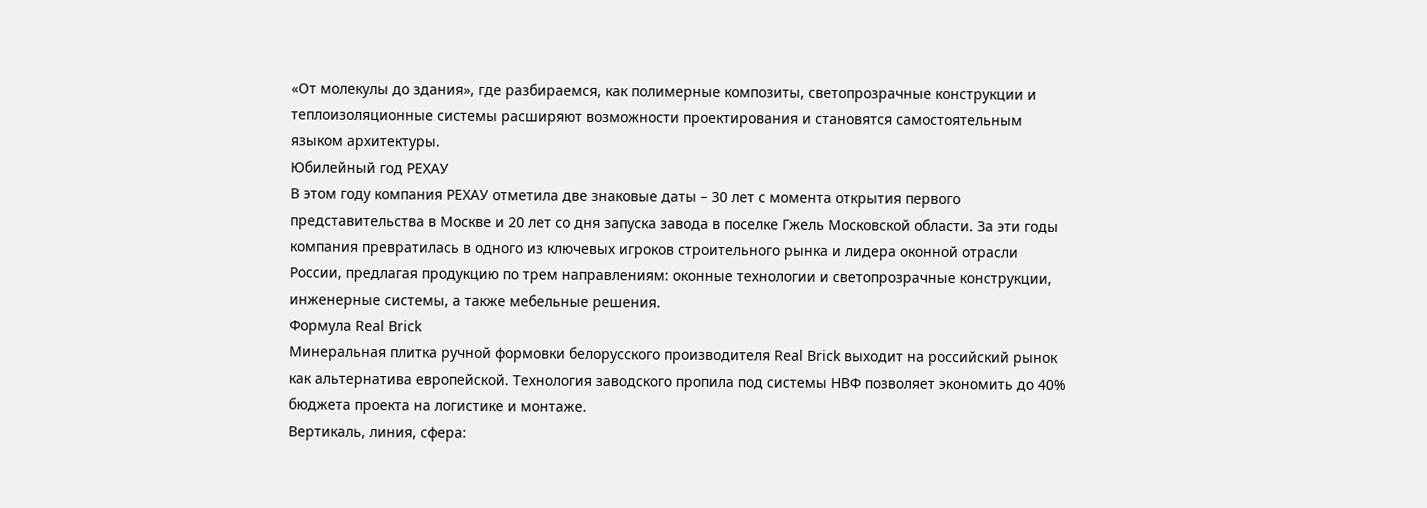«От молекулы до здания», где разбираемся, как полимерные композиты, светопрозрачные конструкции и теплоизоляционные системы расширяют возможности проектирования и становятся самостоятельным языком архитектуры.
Юбилейный год РЕХАУ
В этом году компания РЕХАУ отметила две знаковые даты – 30 лет с момента открытия первого представительства в Москве и 20 лет со дня запуска завода в поселке Гжель Московской области. За эти годы компания превратилась в одного из ключевых игроков строительного рынка и лидера оконной отрасли России, предлагая продукцию по трем направлениям: оконные технологии и светопрозрачные конструкции, инженерные системы, а также мебельные решения.
Формула Real Brick
Минеральная плитка ручной формовки белорусского производителя Real Brick выходит на российский рынок как альтернатива европейской. Технология заводского пропила под системы НВФ позволяет экономить до 40% бюджета проекта на логистике и монтаже.
Вертикаль, линия, сфера: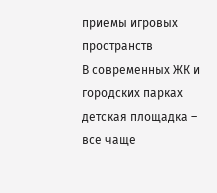приемы игровых пространств
В современных ЖК и городских парках детская площадка – все чаще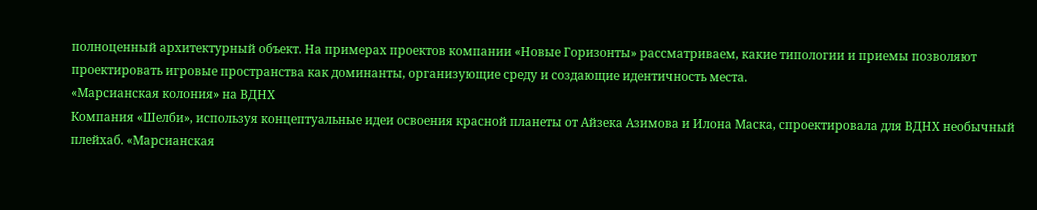полноценный архитектурный объект. На примерах проектов компании «Новые Горизонты» рассматриваем, какие типологии и приемы позволяют проектировать игровые пространства как доминанты, организующие среду и создающие идентичность места.
«Марсианская колония» на ВДНХ
Компания «Шелби», используя концептуальные идеи освоения красной планеты от Айзека Азимова и Илона Маска, спроектировала для ВДНХ необычный плейхаб. «Марсианская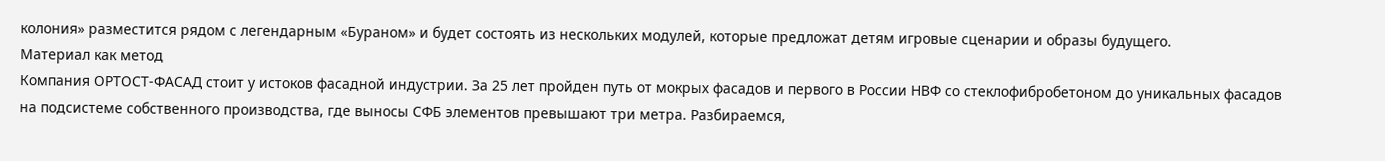колония» разместится рядом с легендарным «Бураном» и будет состоять из нескольких модулей, которые предложат детям игровые сценарии и образы будущего.
Материал как метод
Компания ОРТОСТ-ФАСАД стоит у истоков фасадной индустрии. За 25 лет пройден путь от мокрых фасадов и первого в России НВФ со стеклофибробетоном до уникальных фасадов на подсистеме собственного производства, где выносы СФБ элементов превышают три метра. Разбираемся,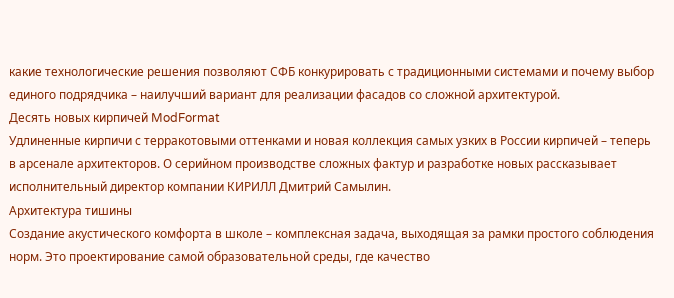какие технологические решения позволяют СФБ конкурировать с традиционными системами и почему выбор единого подрядчика – наилучший вариант для реализации фасадов со сложной архитектурой.
Десять новых кирпичей ModFormat
Удлиненные кирпичи с терракотовыми оттенками и новая коллекция самых узких в России кирпичей – теперь в арсенале архитекторов. О серийном производстве сложных фактур и разработке новых рассказывает исполнительный директор компании КИРИЛЛ Дмитрий Самылин.
Архитектура тишины
Создание акустического комфорта в школе – комплексная задача, выходящая за рамки простого соблюдения норм. Это проектирование самой образовательной среды, где качество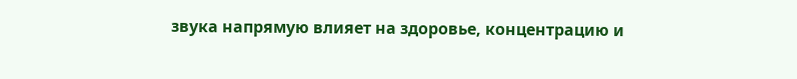звука напрямую влияет на здоровье, концентрацию и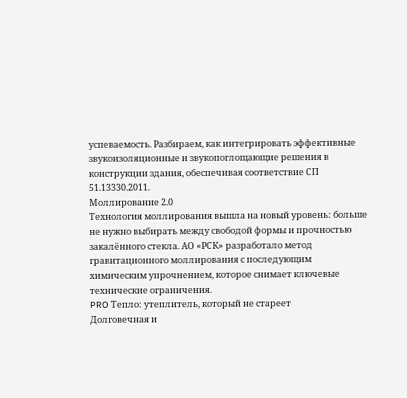успеваемость. Разбираем, как интегрировать эффективные звукоизоляционные и звукопоглощающие решения в конструкции здания, обеспечивая соответствие СП 51.13330.2011.
Моллирование 2.0
Технология моллирования вышла на новый уровень: больше не нужно выбирать между свободой формы и прочностью закалённого стекла. АО «РСК» разработало метод гравитационного моллирования с последующим химическим упрочнением, которое снимает ключевые технические ограничения.
PRO Тепло: утеплитель, который не стареет
Долговечная и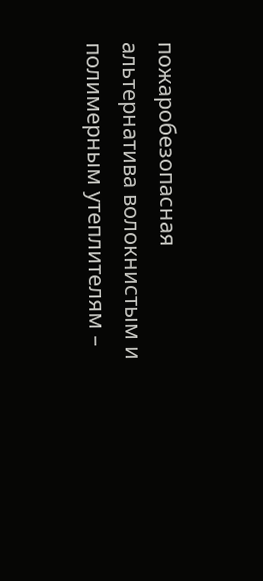пожаробезопасная альтернатива волокнистым и полимерным утеплителям –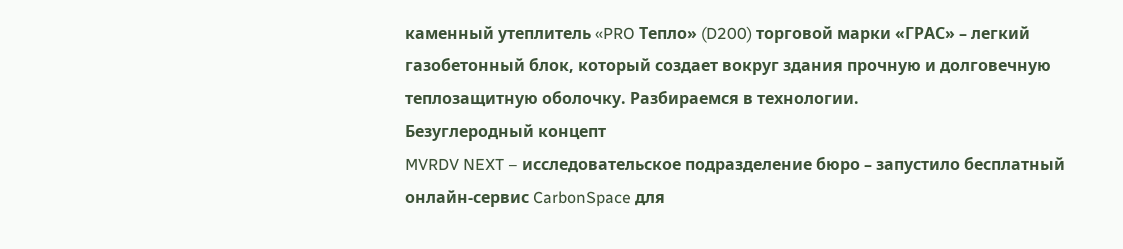каменный утеплитель «PRO Тепло» (D200) торговой марки «ГРАС» – легкий газобетонный блок, который создает вокруг здания прочную и долговечную теплозащитную оболочку. Разбираемся в технологии.
Безуглеродный концепт
MVRDV NEXT – исследовательское подразделение бюро – запустило бесплатный онлайн-сервис CarbonSpace для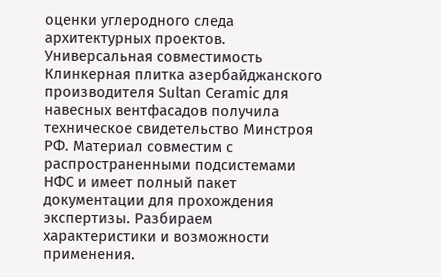оценки углеродного следа архитектурных проектов.
Универсальная совместимость
Клинкерная плитка азербайджанского производителя Sultan Ceramic для навесных вентфасадов получила техническое свидетельство Минстроя РФ. Материал совместим с распространенными подсистемами НФС и имеет полный пакет документации для прохождения экспертизы. Разбираем характеристики и возможности применения.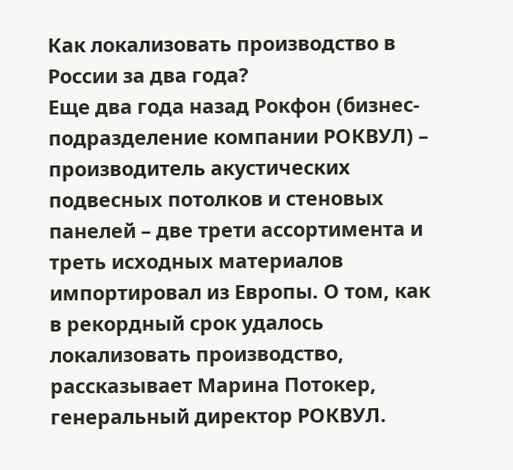Как локализовать производство в России за два года?
Еще два года назад Рокфон (бизнес-подразделение компании РОКВУЛ) – производитель акустических подвесных потолков и стеновых панелей – две трети ассортимента и треть исходных материалов импортировал из Европы. О том, как в рекордный срок удалось локализовать производство, рассказывает Марина Потокер, генеральный директор РОКВУЛ.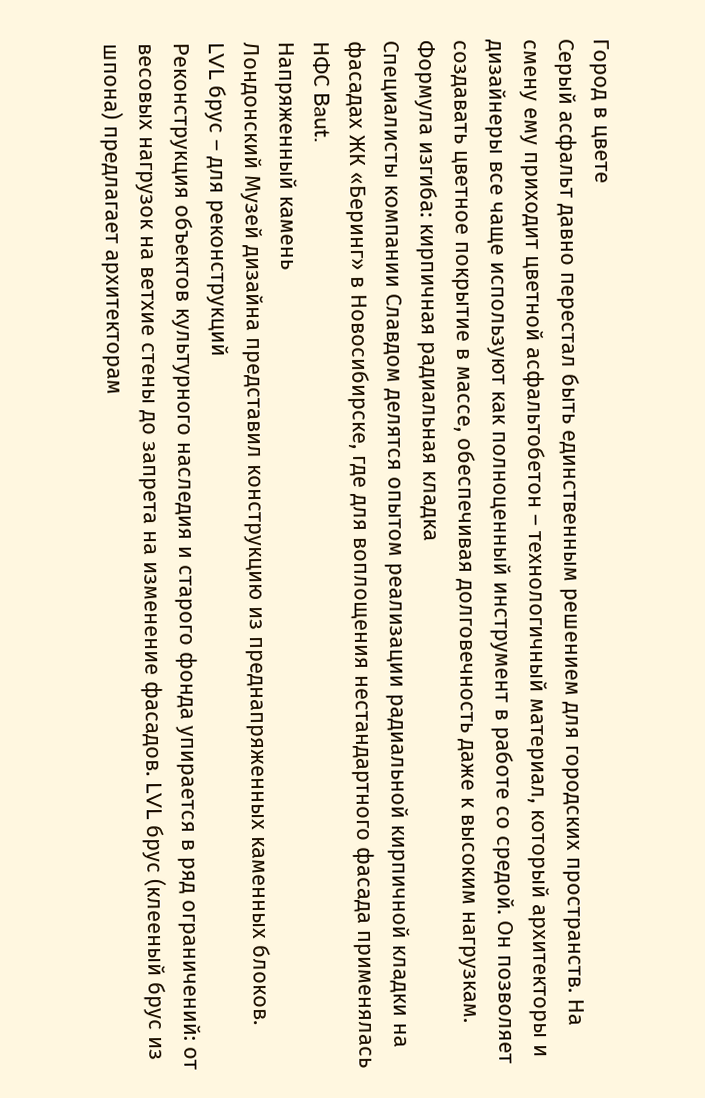Город в цвете
Серый асфальт давно перестал быть единственным решением для городских пространств. На смену ему приходит цветной асфальтобетон – технологичный материал, который архитекторы и дизайнеры все чаще используют как полноценный инструмент в работе со средой. Он позволяет создавать цветное покрытие в массе, обеспечивая долговечность даже к высоким нагрузкам.
Формула изгиба: кирпичная радиальная кладка
Специалисты компании Славдом делятся опытом реализации радиальной кирпичной кладки на фасадах ЖК «Беринг» в Новосибирске, где для воплощения нестандартного фасада применялась НФС Baut.
Напряженный камень
Лондонский Музей дизайна представил конструкцию из преднапряженных каменных блоков.
LVL брус – для реконструкций
Реконструкция объектов культурного наследия и старого фонда упирается в ряд ограничений: от весовых нагрузок на ветхие стены до запрета на изменение фасадов. LVL брус (клееный брус из шпона) предлагает архитекторам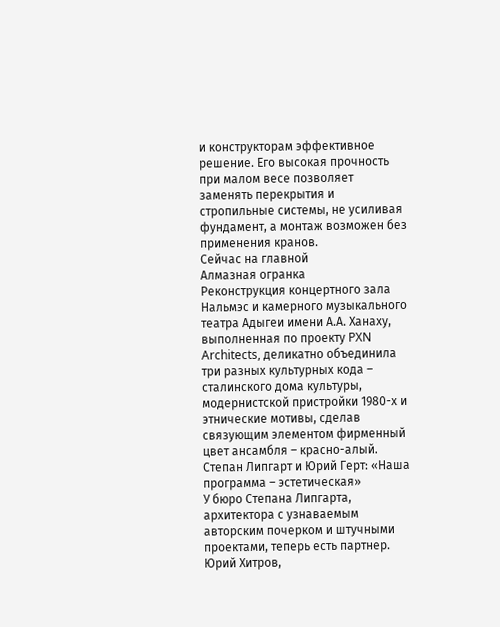и конструкторам эффективное решение. Его высокая прочность при малом весе позволяет заменять перекрытия и стропильные системы, не усиливая фундамент, а монтаж возможен без применения кранов.
Сейчас на главной
Алмазная огранка
Реконструкция концертного зала Нальмэс и камерного музыкального театра Адыгеи имени А.А. Ханаху, выполненная по проекту PXN Architects, деликатно объединила три разных культурных кода – сталинского дома культуры, модернистской пристройки 1980-х и этнические мотивы, сделав связующим элементом фирменный цвет ансамбля – красно-алый.
Степан Липгарт и Юрий Герт: «Наша программа – эстетическая»
У бюро Степана Липгарта, архитектора с узнаваемым авторским почерком и штучными проектами, теперь есть партнер. Юрий Хитров,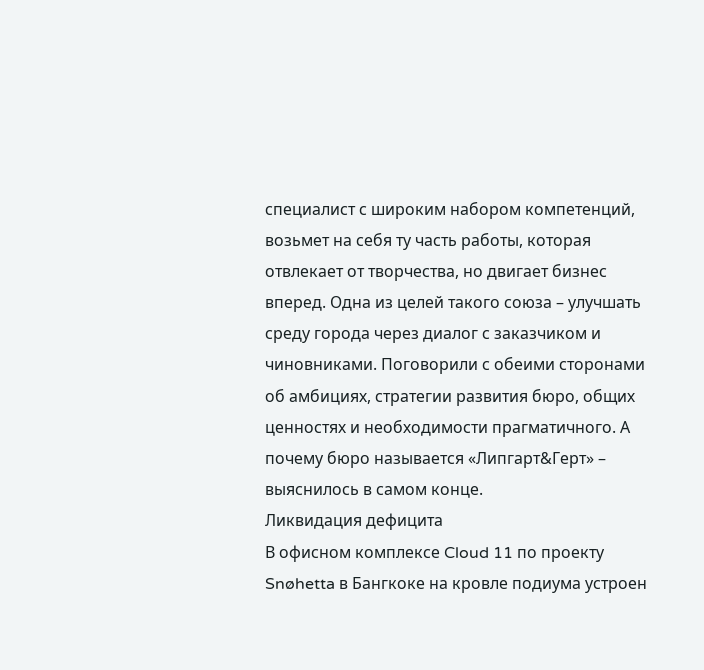специалист с широким набором компетенций, возьмет на себя ту часть работы, которая отвлекает от творчества, но двигает бизнес вперед. Одна из целей такого союза – улучшать среду города через диалог с заказчиком и чиновниками. Поговорили с обеими сторонами об амбициях, стратегии развития бюро, общих ценностях и необходимости прагматичного. А почему бюро называется «Липгарт&Герт» – выяснилось в самом конце.
Ликвидация дефицита
В офисном комплексе Cloud 11 по проекту Snøhetta в Бангкоке на кровле подиума устроен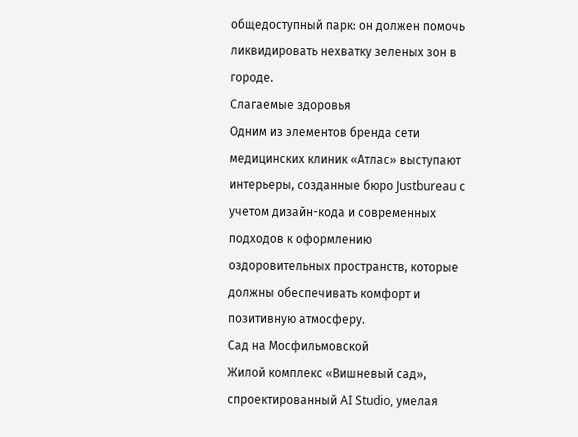общедоступный парк: он должен помочь ликвидировать нехватку зеленых зон в городе.
Слагаемые здоровья
Одним из элементов бренда сети медицинских клиник «Атлас» выступают интерьеры, созданные бюро Justbureau с учетом дизайн-кода и современных подходов к оформлению оздоровительных пространств, которые должны обеспечивать комфорт и позитивную атмосферу.
Сад на Мосфильмовской
Жилой комплекс «Вишневый сад», спроектированный AI Studio, умелая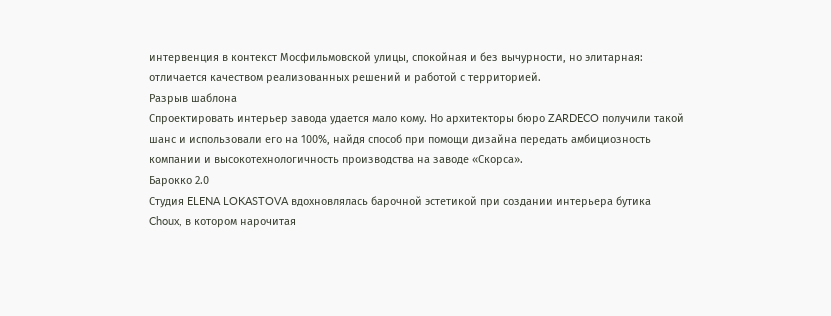интервенция в контекст Мосфильмовской улицы, спокойная и без вычурности, но элитарная: отличается качеством реализованных решений и работой с территорией.
Разрыв шаблона
Спроектировать интерьер завода удается мало кому. Но архитекторы бюро ZARDECO получили такой шанс и использовали его на 100%, найдя способ при помощи дизайна передать амбициозность компании и высокотехнологичность производства на заводе «Скорса».
Барокко 2.0
Студия ELENA LOKASTOVA вдохновлялась барочной эстетикой при создании интерьера бутика Choux, в котором нарочитая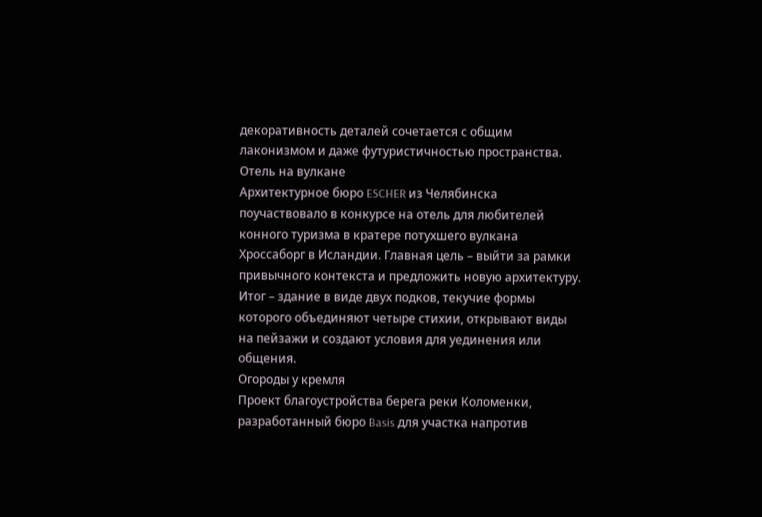декоративность деталей сочетается с общим лаконизмом и даже футуристичностью пространства.
Отель на вулкане
Архитектурное бюро ESCHER из Челябинска поучаствовало в конкурсе на отель для любителей конного туризма в кратере потухшего вулкана Хроссаборг в Исландии. Главная цель – выйти за рамки привычного контекста и предложить новую архитектуру. Итог – здание в виде двух подков, текучие формы которого объединяют четыре стихии, открывают виды на пейзажи и создают условия для уединения или общения.
Огороды у кремля
Проект благоустройства берега реки Коломенки, разработанный бюро Basis для участка напротив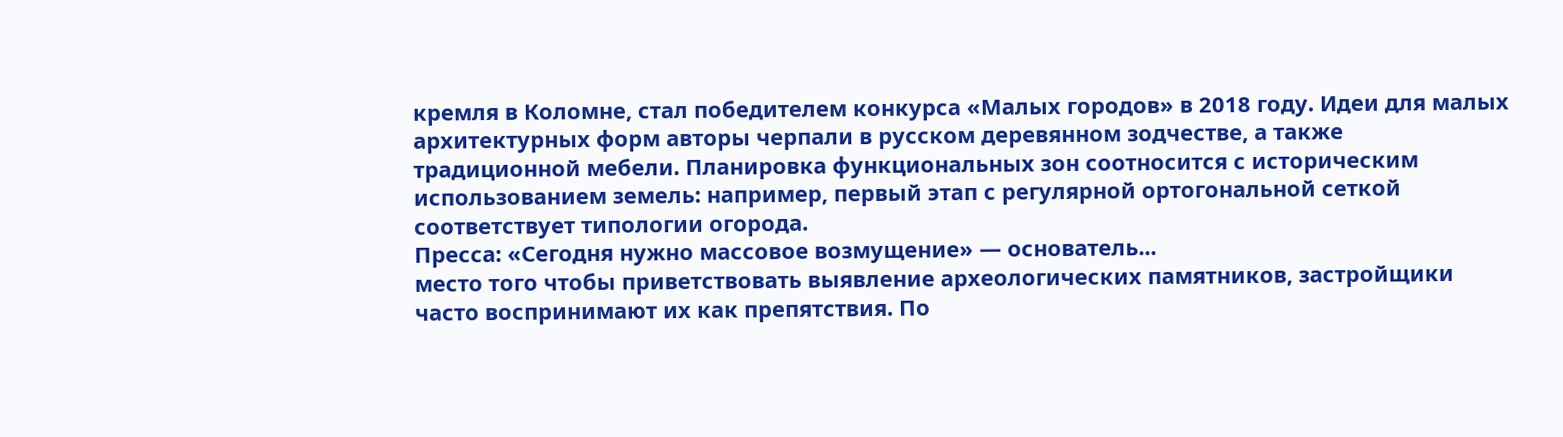кремля в Коломне, стал победителем конкурса «Малых городов» в 2018 году. Идеи для малых архитектурных форм авторы черпали в русском деревянном зодчестве, а также традиционной мебели. Планировка функциональных зон соотносится с историческим использованием земель: например, первый этап с регулярной ортогональной сеткой соответствует типологии огорода.
Пресса: «Сегодня нужно массовое возмущение» — основатель...
место того чтобы приветствовать выявление археологических памятников, застройщики часто воспринимают их как препятствия. По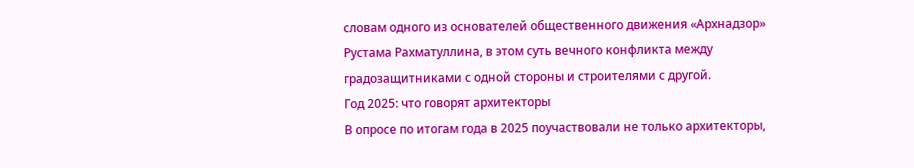словам одного из основателей общественного движения «Архнадзор» Рустама Рахматуллина, в этом суть вечного конфликта между градозащитниками с одной стороны и строителями с другой.
Год 2025: что говорят архитекторы
В опросе по итогам года в 2025 поучаствовали не только архитекторы,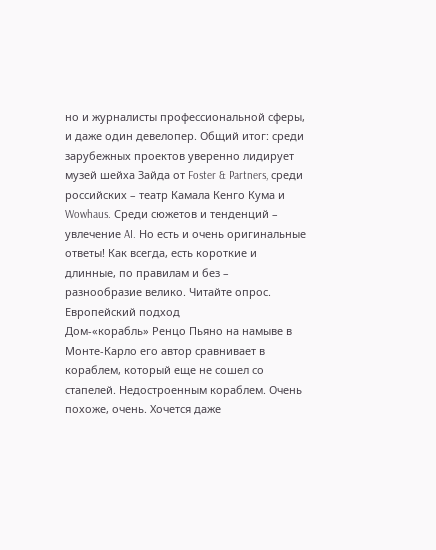но и журналисты профессиональной сферы, и даже один девелопер. Общий итог: среди зарубежных проектов уверенно лидирует музей шейха Зайда от Foster & Partners, среди российских – театр Камала Кенго Кума и Wowhaus. Среди сюжетов и тенденций – увлечение AI. Но есть и очень оригинальные ответы! Как всегда, есть короткие и длинные, по правилам и без – разнообразие велико. Читайте опрос.
Европейский подход
Дом-«корабль» Ренцо Пьяно на намыве в Монте-Карло его автор сравнивает в кораблем, который еще не сошел со стапелей. Недостроенным кораблем. Очень похоже, очень. Хочется даже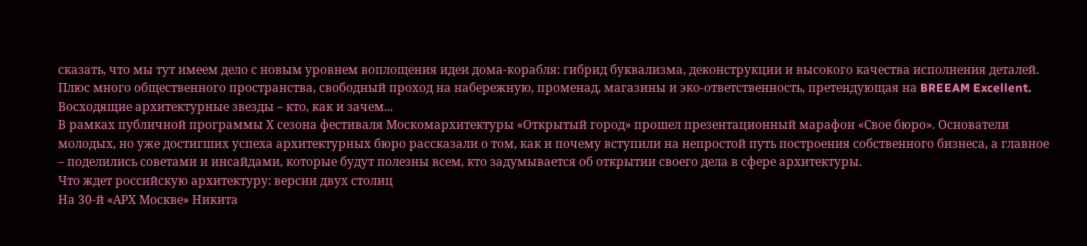сказать, что мы тут имеем дело с новым уровнем воплощения идеи дома-корабля: гибрид буквализма, деконструкции и высокого качества исполнения деталей. Плюс много общественного пространства, свободный проход на набережную, променад, магазины и эко-ответственность, претендующая на BREEAM Excellent.
Восходящие архитектурные звезды – кто, как и зачем...
В рамках публичной программы Х сезона фестиваля Москомархитектуры «Открытый город» прошел презентационный марафон «Свое бюро». Основатели молодых, но уже достигших успеха архитектурных бюро рассказали о том, как и почему вступили на непростой путь построения собственного бизнеса, а главное – поделились советами и инсайдами, которые будут полезны всем, кто задумывается об открытии своего дела в сфере архитектуры.
Что ждет российскую архитектуру: версии двух столиц
На 30-й «АРХ Москве» Никита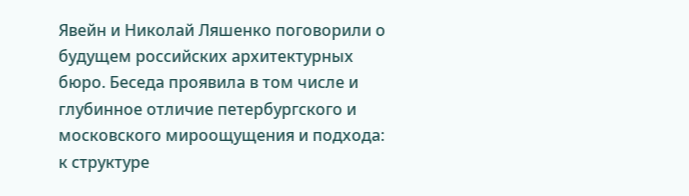Явейн и Николай Ляшенко поговорили о будущем российских архитектурных бюро. Беседа проявила в том числе и глубинное отличие петербургского и московского мироощущения и подхода: к структуре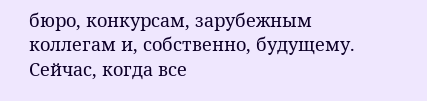бюро, конкурсам, зарубежным коллегам и, собственно, будущему. Сейчас, когда все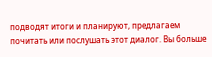подводят итоги и планируют, предлагаем почитать или послушать этот диалог. Вы больше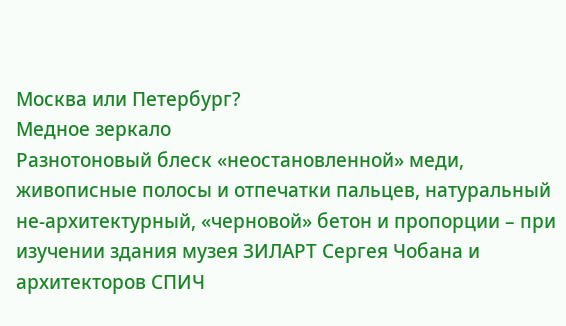Москва или Петербург?
Медное зеркало
Разнотоновый блеск «неостановленной» меди, живописные полосы и отпечатки пальцев, натуральный не-архитектурный, «черновой» бетон и пропорции – при изучении здания музея ЗИЛАРТ Сергея Чобана и архитекторов СПИЧ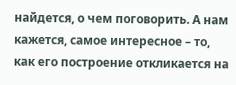найдется, о чем поговорить. А нам кажется, самое интересное – то, как его построение откликается на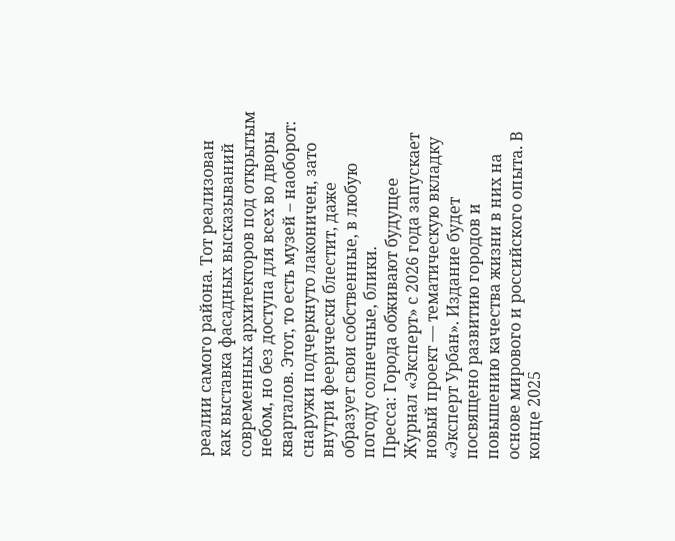реалии самого района. Тот реализован как выставка фасадных высказываний современных архитекторов под открытым небом, но без доступа для всех во дворы кварталов. Этот, то есть музей – наоборот: снаружи подчеркнуто лаконичен, зато внутри феерически блестит, даже образует свои собственные, в любую погоду солнечные, блики.
Пресса: Города обживают будущее
Журнал «Эксперт» с 2026 года запускает новый проект — тематическую вкладку «Эксперт Урбан». Издание будет посвящено развитию городов и повышению качества жизни в них на основе мирового и российского опыта. В конце 2025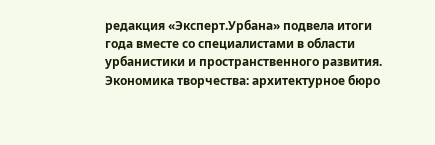редакция «Эксперт.Урбана» подвела итоги года вместе со специалистами в области урбанистики и пространственного развития.
Экономика творчества: архитектурное бюро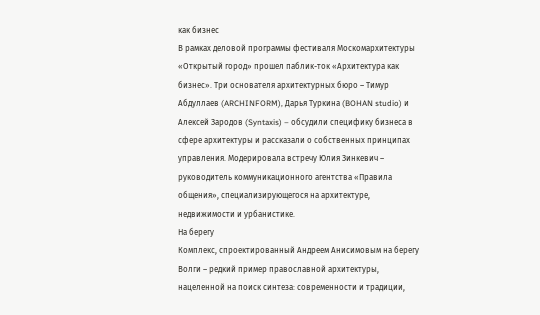как бизнес
В рамках деловой программы фестиваля Москомархитектуры «Открытый город» прошел паблик-ток «Архитектура как бизнес». Три основателя архитектурных бюро – Тимур Абдуллаев (ARCHINFORM), Дарья Туркина (BOHAN studio) и Алексей Зародов (Syntaxis) – обсудили специфику бизнеса в сфере архитектуры и рассказали о собственных принципах управления. Модерировала встречу Юлия Зинкевич – руководитель коммуникационного агентства «Правила общения», специализирующегося на архитектуре, недвижимости и урбанистике.
На берегу
Комплекс, спроектированный Андреем Анисимовым на берегу Волги – редкий пример православной архитектуры, нацеленной на поиск синтеза: современности и традиции,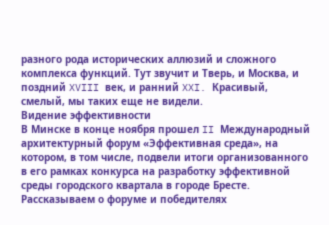разного рода исторических аллюзий и сложного комплекса функций. Тут звучит и Тверь, и Москва, и поздний XVIII век, и ранний XXI. Красивый, смелый, мы таких еще не видели.
Видение эффективности
В Минске в конце ноября прошел II Международный архитектурный форум «Эффективная среда», на котором, в том числе, подвели итоги организованного в его рамках конкурса на разработку эффективной среды городского квартала в городе Бресте. Рассказываем о форуме и победителях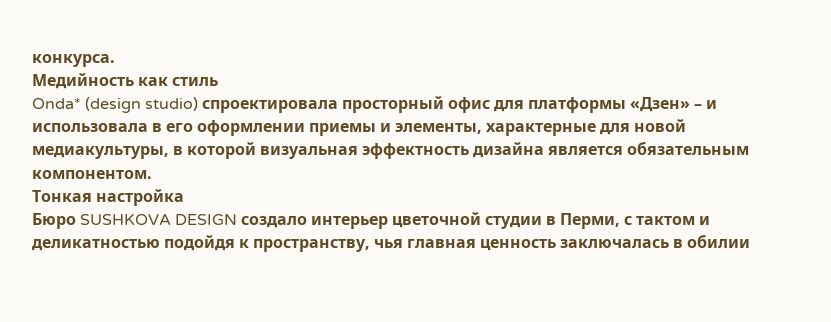конкурса.
Медийность как стиль
Onda* (design studio) спроектировала просторный офис для платформы «Дзен» – и использовала в его оформлении приемы и элементы, характерные для новой медиакультуры, в которой визуальная эффектность дизайна является обязательным компонентом.
Тонкая настройка
Бюро SUSHKOVA DESIGN создало интерьер цветочной студии в Перми, с тактом и деликатностью подойдя к пространству, чья главная ценность заключалась в обилии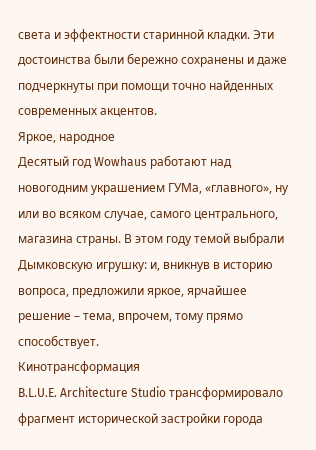света и эффектности старинной кладки. Эти достоинства были бережно сохранены и даже подчеркнуты при помощи точно найденных современных акцентов.
Яркое, народное
Десятый год Wowhaus работают над новогодним украшением ГУМа, «главного», ну или во всяком случае, самого центрального, магазина страны. В этом году темой выбрали Дымковскую игрушку: и, вникнув в историю вопроса, предложили яркое, ярчайшее решение – тема, впрочем, тому прямо способствует.
Кинотрансформация
B.L.U.E. Architecture Studio трансформировало фрагмент исторической застройки города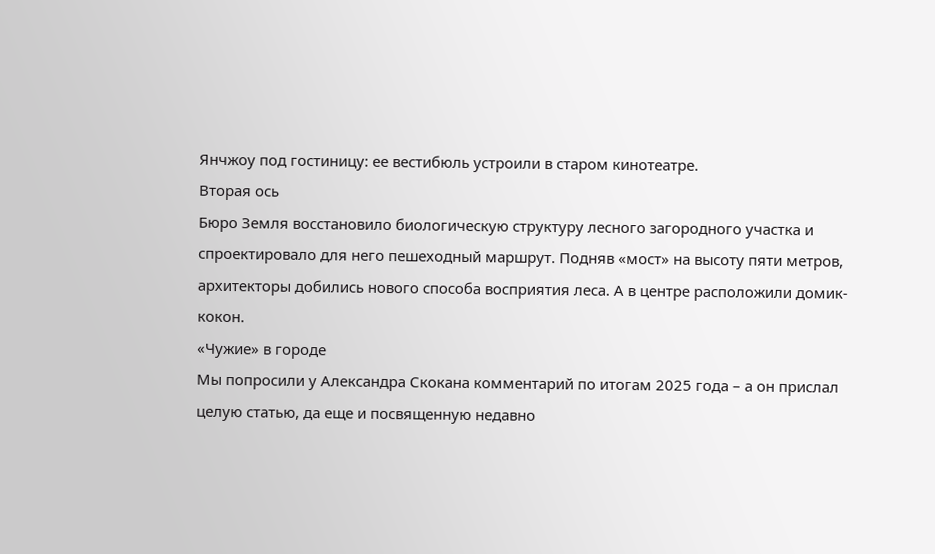Янчжоу под гостиницу: ее вестибюль устроили в старом кинотеатре.
Вторая ось
Бюро Земля восстановило биологическую структуру лесного загородного участка и спроектировало для него пешеходный маршрут. Подняв «мост» на высоту пяти метров, архитекторы добились нового способа восприятия леса. А в центре расположили домик-кокон.
«Чужие» в городе
Мы попросили у Александра Скокана комментарий по итогам 2025 года – а он прислал целую статью, да еще и посвященную недавно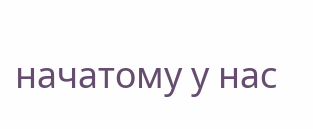начатому у нас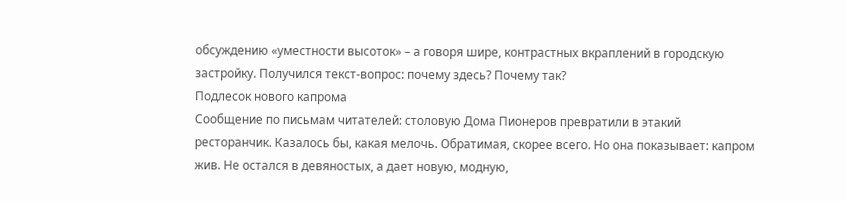обсуждению «уместности высоток» – а говоря шире, контрастных вкраплений в городскую застройку. Получился текст-вопрос: почему здесь? Почему так?
Подлесок нового капрома
Сообщение по письмам читателей: столовую Дома Пионеров превратили в этакий ресторанчик. Казалось бы, какая мелочь. Обратимая, скорее всего. Но она показывает: капром жив. Не остался в девяностых, а дает новую, модную,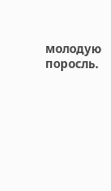молодую поросль.